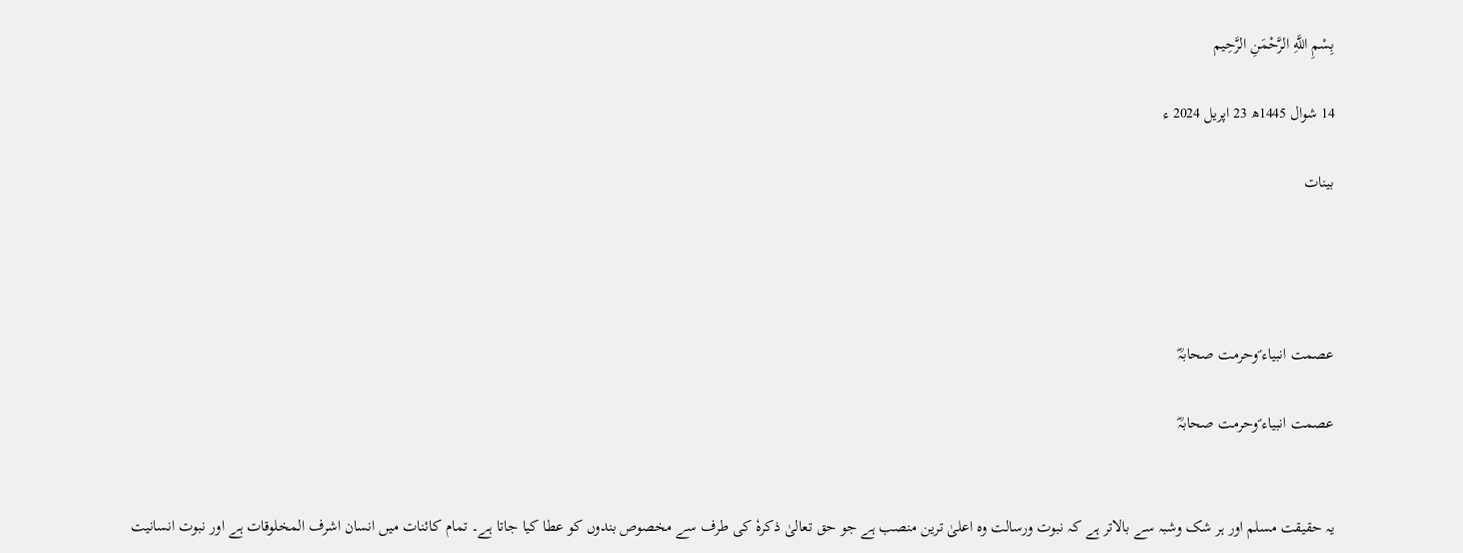بِسْمِ اللَّهِ الرَّحْمَنِ الرَّحِيم

14 شوال 1445ھ 23 اپریل 2024 ء

بینات




عصمت انبیاء ؑوحرمت صحابہؓ

عصمت انبیاء ؑوحرمت صحابہؓ


یہ حقیقت مسلم اور ہر شک وشبہ سے بالاتر ہے کہ نبوت ورسالت وہ اعلیٰ ترین منصب ہے جو حق تعالیٰ ذکرہٗ کی طرف سے مخصوص بندوں کو عطا کیا جاتا ہے۔ تمام کائنات میں انسان اشرف المخلوقات ہے اور نبوت انسانیت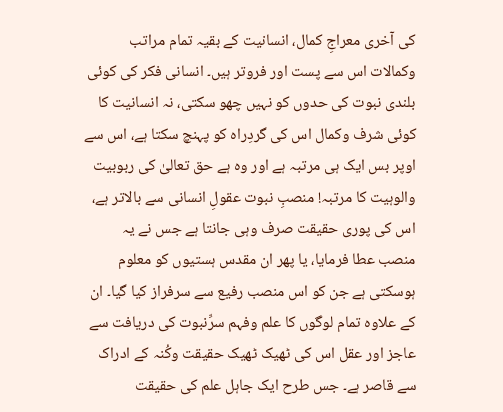کی آخری معراجِ کمال، انسانیت کے بقیہ تمام مراتب وکمالات اس سے پست اور فروتر ہیں۔ انسانی فکر کی کوئی بلندی نبوت کی حدوں کو نہیں چھو سکتی، نہ انسانیت کا کوئی شرف وکمال اس کی گردِراہ کو پہنچ سکتا ہے، اس سے اوپر بس ایک ہی مرتبہ ہے اور وہ ہے حق تعالیٰ کی ربوبیت والوہیت کا مرتبہ! منصبِ نبوت عقولِ انسانی سے بالاتر ہے، اس کی پوری حقیقت صرف وہی جانتا ہے جس نے یہ منصب عطا فرمایا، یا پھر ان مقدس ہستیوں کو معلوم ہوسکتی ہے جن کو اس منصب رفیع سے سرفراز کیا گیا۔ ان کے علاوہ تمام لوگوں کا علم وفہم سرِّنبوت کی دریافت سے عاجز اور عقل اس کی ٹھیک ٹھیک حقیقت وکُنہ کے ادراک سے قاصر ہے۔ جس طرح ایک جاہل علم کی حقیقت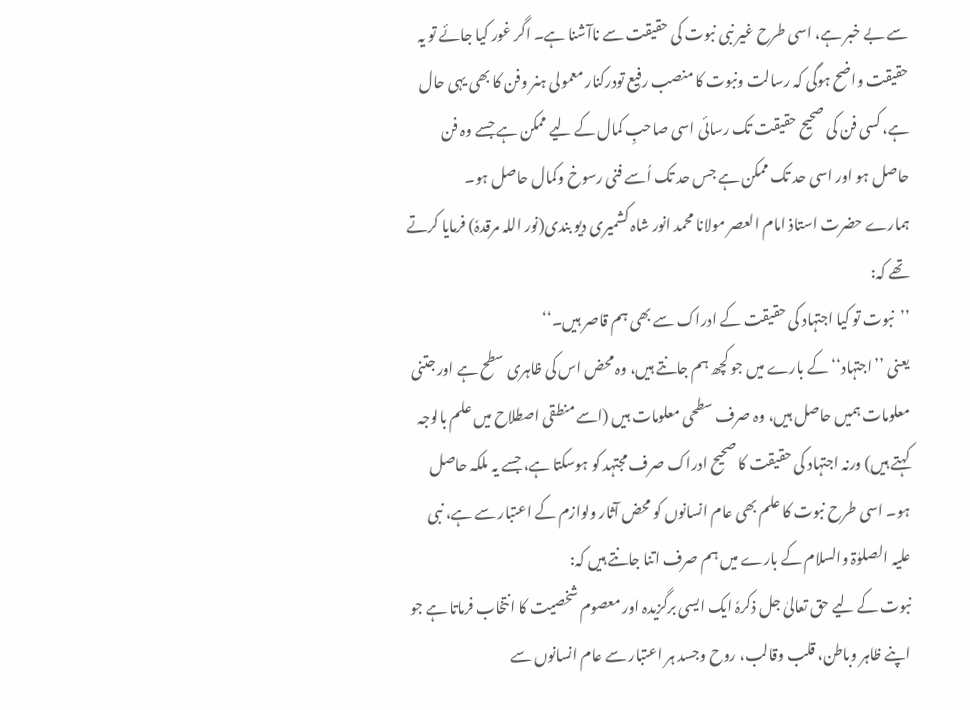سے بے خبر ہے، اسی طرح غیر نبی نبوت کی حقیقت سے ناآشنا ہے۔ اگر غور کیا جائے تو یہ حقیقت واضح ہوگی کہ رسالت ونبوت کا منصب رفیع تودرکنار معمولی ہنر وفن کا بھی یہی حال ہے، کسی فن کی صحیح حقیقت تک رسائی اسی صاحبِ کمال کے لیے ممکن ہے جسے وہ فن حاصل ہو اور اسی حد تک ممکن ہے جس حد تک اُسے فنی رسوخ وکمال حاصل ہو۔
ہمارے حضرت استاذ امام العصر مولانا محمد انور شاہ کشمیری دیو بندی(نور اللہ مرقدہٗ) فرمایا کرتے تھے کہ:
’’  نبوت تو کیا اجتہاد کی حقیقت کے ادراک سے بھی ہم قاصر ہیں۔‘‘
یعنی ’’اجتہاد‘‘ کے بارے میں جو کچھ ہم جانتے ہیں، وہ محض اس کی ظاہری سطح ہے اور جتنی معلومات ہمیں حاصل ہیں، وہ صرف سطحی معلومات ہیں (اسے منطقی اصطلاح میں علم بالوجہ کہتے ہیں) ورنہ اجتہاد کی حقیقت کا صحیح ادراک صرف مجتہد کو ہوسکتا ہے، جسے یہ ملکہ حاصل ہو۔ اسی طرح نبوت کا علم بھی عام انسانوں کو محض آثار ولوازم کے اعتبار سے ہے، نبی علیہ الصلوٰۃ والسلام کے بارے میں ہم صرف اتنا جانتے ہیں کہ:
نبوت کے لیے حق تعالیٰ جل ذکرہٗ ایک ایسی برگزیدہ اور معصوم شخصیت کا انتخاب فرماتا ہے جو اپنے ظاہر وباطن، قلب وقالب، روح وجسد ہر اعتبار سے عام انسانوں سے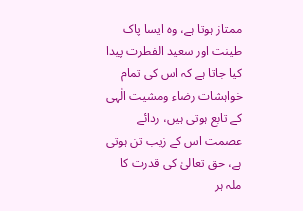ممتاز ہوتا ہے، وہ ایسا پاک طینت اور سعید الفطرت پیدا کیا جاتا ہے کہ اس کی تمام خواہشات رضاء ومشیت الٰہی کے تابع ہوتی ہیں، ردائے عصمت اس کے زیب تن ہوتی ہے، حق تعالیٰ کی قدرت کا ملہ ہر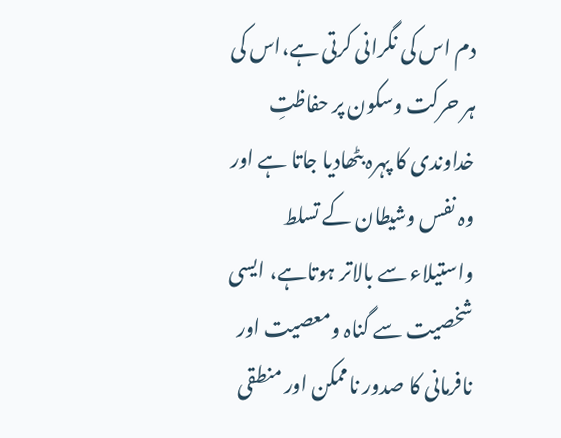دم اس کی نگرانی کرتی ہے،اس کی ہر حرکت وسکون پر حفاظتِ خداوندی کا پہرہ بٹھادیا جاتا ہے اور وہ نفس وشیطان کے تسلط واستیلاء سے بالاتر ہوتاہے، ایسی شخصیت سے گناہ ومعصیت اور نافرمانی کا صدور ناممکن اور منطقی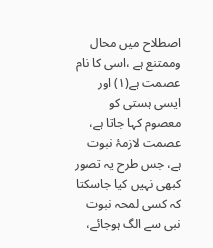اصطلاح میں محال وممتنع ہے ،اسی کا نام عصمت ہے(۱) اور ایسی ہستی کو معصوم کہا جاتا ہے، عصمت لازمۂ نبوت ہے، جس طرح یہ تصور کبھی نہیں کیا جاسکتا کہ کسی لمحہ نبوت نبی سے الگ ہوجائے،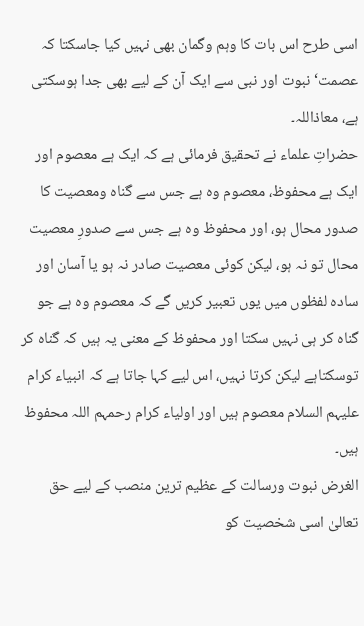اسی طرح اس بات کا وہم وگمان بھی نہیں کیا جاسکتا کہ عصمت‘ نبوت اور نبی سے ایک آن کے لیے بھی جدا ہوسکتی ہے، معاذاللہ۔
حضراتِ علماء نے تحقیق فرمائی ہے کہ ایک ہے معصوم اور ایک ہے محفوظ، معصوم وہ ہے جس سے گناہ ومعصیت کا صدور محال ہو، اور محفوظ وہ ہے جس سے صدورِ معصیت محال تو نہ ہو، لیکن کوئی معصیت صادر نہ ہو یا آسان اور سادہ لفظوں میں یوں تعبیر کریں گے کہ معصوم وہ ہے جو گناہ کر ہی نہیں سکتا اور محفوظ کے معنی یہ ہیں کہ گناہ کر توسکتاہے لیکن کرتا نہیں، اس لیے کہا جاتا ہے کہ انبیاء کرام علیہم السلام معصوم ہیں اور اولیاء کرام رحمہم اللہ محفوظ ہیں۔
الغرض نبوت ورسالت کے عظیم ترین منصب کے لیے حق تعالیٰ اسی شخصیت کو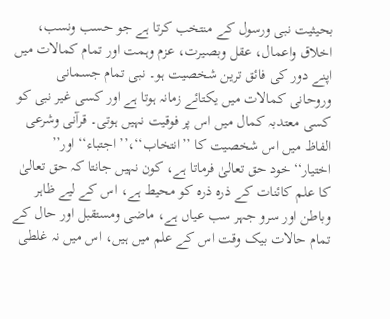بحیثیت نبی ورسول کے منتخب کرتا ہے جو حسب ونسب، اخلاق واعمال، عقل وبصیرت، عزم وہمت اور تمام کمالات میں اپنے دور کی فائق ترین شخصیت ہو۔ نبی تمام جسمانی وروحانی کمالات میں یکتائے زمانہ ہوتا ہے اور کسی غیر نبی کو کسی معتدبہ کمال میں اس پر فوقیت نہیں ہوتی۔ قرآنی وشرعی الفاظ میں اس شخصیت کا ’’انتخاب‘‘،’’ اجتباء‘‘ اور’’ اختیار‘‘خود حق تعالیٰ فرماتا ہے، کون نہیں جانتا کہ حق تعالیٰ کا علم کائنات کے ذرہ ذرہ کو محیط ہے، اس کے لیے ظاہر وباطن اور سرو جہر سب عیاں ہے، ماضی ومستقبل اور حال کے تمام حالات بیک وقت اس کے علم میں ہیں، اس میں نہ غلطی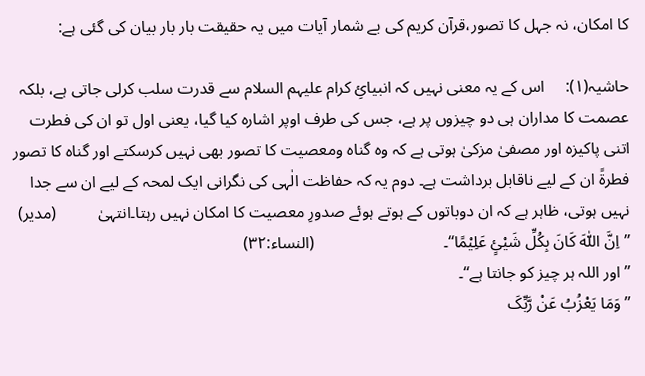کا امکان، نہ جہل کا تصور،قرآن کریم کی بے شمار آیات میں یہ حقیقت بار بار بیان کی گئی ہے:

حاشیہ(۱):     اس کے یہ معنی نہیں کہ انبیائِ کرام علیہم السلام سے قدرت سلب کرلی جاتی ہے، بلکہ عصمت کا مداران ہی دو چیزوں پر ہے، جس کی طرف اوپر اشارہ کیا گیا، یعنی اول تو ان کی فطرت اتنی پاکیزہ اور مصفیٰ مزکیٰ ہوتی ہے کہ وہ گناہ ومعصیت کا تصور بھی نہیں کرسکتے اور گناہ کا تصور فطرۃً ان کے لیے ناقابل برداشت ہے۔ دوم یہ کہ حفاظت الٰہی کی نگرانی ایک لمحہ کے لیے ان سے جدا نہیں ہوتی، ظاہر ہے کہ ان دوباتوں کے ہوتے ہوئے صدورِ معصیت کا امکان نہیں رہتا۔انتہیٰ          (مدیر)
’’اِنَّ اللّٰہَ کَانَ بِکُلِّ شَیْئٍ عَلِیْمًا‘‘۔                               (النساء:۳۲)
’’اور اللہ ہر چیز کو جانتا ہے‘‘۔
’’وَمَا یَعْزُبُ عَنْ رَّبِّکَ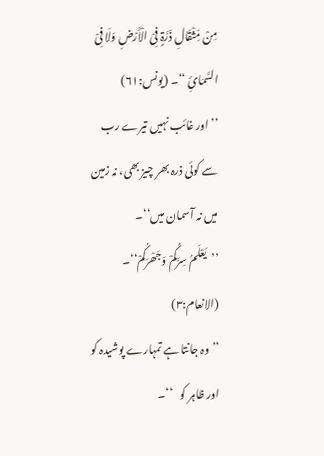مِنْ مِّثْقَالِ ذَرَّۃٍ فِیْ الْأَرْضِ وَلَا فِیْ السَّمَائِ ‘‘۔ (یونس:۶۱)
’’اور غائب نہیں تیرے رب سے کوئی ذرہ بھر چیز بھی، نہ زمین میں نہ آسمان میں‘‘۔
’’  یَعْلَمُ سِرَّکُمْ وَجَھْرَکُمْ‘‘۔                                     (الانعام:۳)
’’وہ جانتا ہے تمہارے پوشیدہ کو اور ظاہر کو   ‘‘۔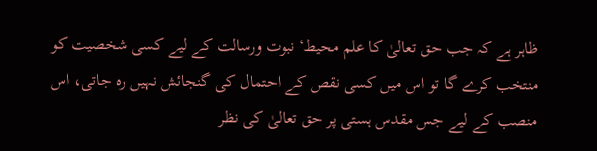ظاہر ہے کہ جب حق تعالیٰ کا علم محیط‘ نبوت ورسالت کے لیے کسی شخصیت کو منتخب کرے گا تو اس میں کسی نقص کے احتمال کی گنجائش نہیں رہ جاتی، اس منصب کے لیے جس مقدس ہستی پر حق تعالیٰ کی نظر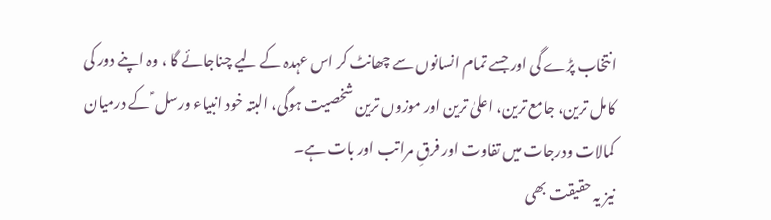انتخاب پڑے گی اور جسے تمام انسانوں سے چھانٹ کر اس عہدہ کے لیے چناجائے گا ، وہ اپنے دور کی کامل ترین، جامع ترین، اعلیٰ ترین اور موزوں ترین شخصیت ہوگی، البتہ خود انبیاء ورسل ؑ کے درمیان کمالات ودرجات میں تفاوت اور فرقِ مراتب اور بات ہے۔
نیز یہ حقیقت بھی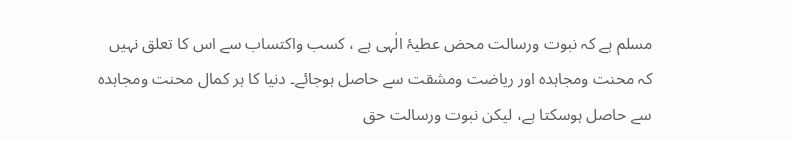مسلم ہے کہ نبوت ورسالت محض عطیۂ الٰہی ہے ، کسب واکتساب سے اس کا تعلق نہیں کہ محنت ومجاہدہ اور ریاضت ومشقت سے حاصل ہوجائے۔ دنیا کا ہر کمال محنت ومجاہدہ سے حاصل ہوسکتا ہے، لیکن نبوت ورسالت حق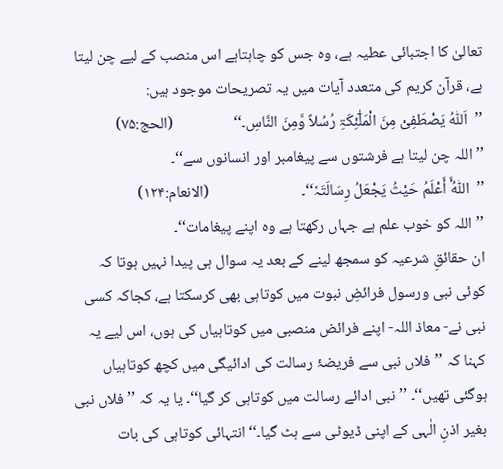تعالیٰ کا اجتبائی عطیہ ہے، وہ جس کو چاہتاہے اس منصب کے لیے چن لیتا ہے، قرآن کریم کی متعدد آیات میں یہ تصریحات موجود ہیں:
’’  اَللّٰہُ یَصْطَفِیْ مِنَ الْمَلٰٓئِکَۃِ رُسُلاً وَّمِنَ النَّاسِ۔‘‘                 (الحج:۷۵)
’’ اللہ چن لیتا ہے فرشتوں سے پیغامبر اور انسانوں سے‘‘۔
’’  أَللّٰہُ أَعْلَمُ حَیْثُ یَجْعَلُ رِسَالَتَہٗ‘‘۔                          (الانعام:۱۲۴)
’’اللہ کو خوب علم ہے جہاں رکھتا ہے وہ اپنے پیغامات‘‘۔
ان حقائقِ شرعیہ کو سمجھ لینے کے بعد یہ سوال ہی پیدا نہیں ہوتا کہ کوئی نبی ورسول فرائضِ نبوت میں کوتاہی بھی کرسکتا ہے، کجاکہ کسی نبی نے- معاذ اللہ- اپنے فرائض منصبی میں کوتاہیاں کی ہوں، اس لیے یہ کہنا کہ ’’فلاں نبی سے فریضۂ رسالت کی ادائیگی میں کچھ کوتاہیاں ہوگئی تھیں‘‘۔ ’’نبی ادائے رسالت میں کوتاہی کر گیا‘‘۔ یا یہ کہ ’’فلاں نبی بغیر اذنِ الٰہی کے اپنی ڈیوٹی سے ہٹ گیا۔‘‘ انتہائی کوتاہی کی بات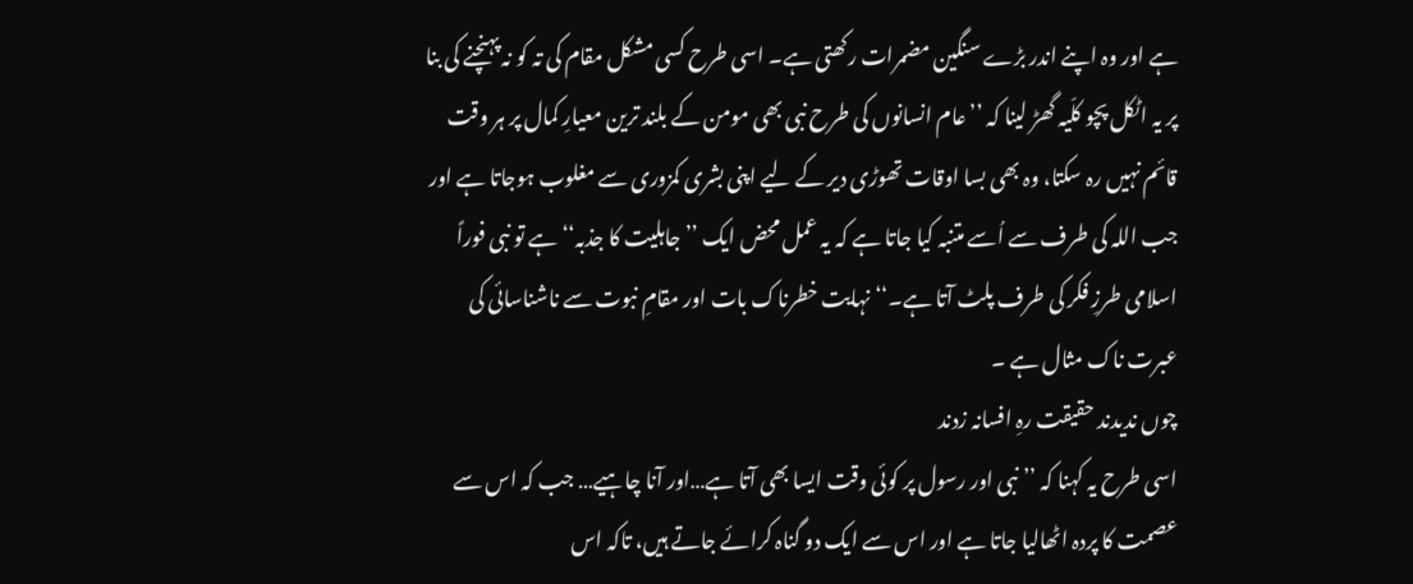ہے اور وہ اپنے اندر بڑے سنگین مضمرات رکھتی ہے۔ اسی طرح کسی مشکل مقام کی تہ کو نہ پہنچنے کی بنا پر یہ اٹکل پچو کلّیہ گھڑ لینا کہ ’’عام انسانوں کی طرح نبی بھی مومن کے بلند ترین معیارِ کمال پر ہر وقت قائم نہیں رہ سکتا، وہ بھی بسا اوقات تھوڑی دیر کے لیے اپنی بشری کمزوری سے مغلوب ہوجاتا ہے اور جب اللہ کی طرف سے اُسے متنبہ کیا جاتا ہے کہ یہ عمل محض ایک ’’جاہلیت کا جذبہ‘‘ ہے تو نبی فوراً اسلامی طرزِ فکر کی طرف پلٹ آتا ہے۔‘‘ نہایت خطرناک بات اور مقامِ نبوت سے ناشناسائی کی عبرت ناک مثال ہے ۔
چوں ندیدند حقیقت رہِ افسانہ زدند
اسی طرح یہ کہنا کہ ’’ نبی اور رسول پر کوئی وقت ایسا بھی آتا ہے…اور آنا چاہیے… جب کہ اس سے عصمت کا پردہ اٹھالیا جاتا ہے اور اس سے ایک دو گناہ کرائے جاتے ہیں، تاکہ اس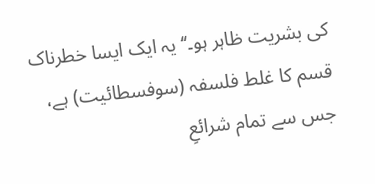کی بشریت ظاہر ہو۔‘‘ یہ ایک ایسا خطرناک قسم کا غلط فلسفہ (سوفسطائیت) ہے، جس سے تمام شرائعِ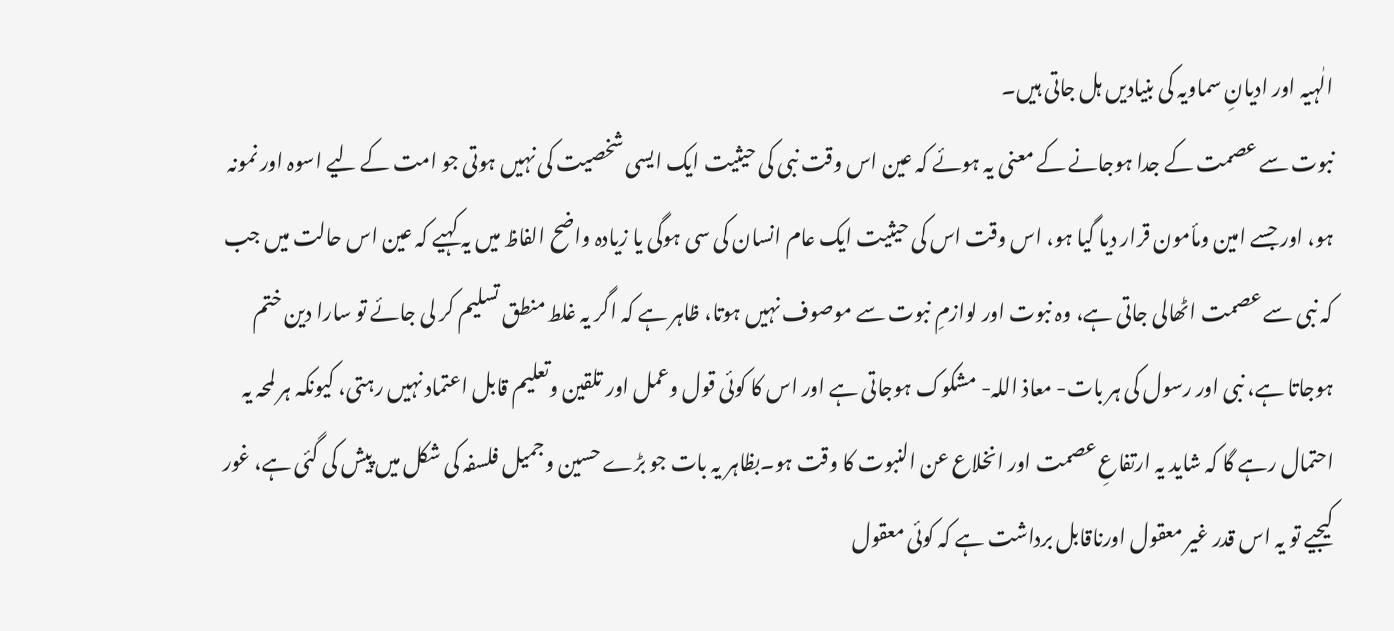الٰہیہ اور ادیانِ سماویہ کی بنیادیں ہل جاتی ہیں۔
نبوت سے عصمت کے جدا ہوجانے کے معنی یہ ہوئے کہ عین اس وقت نبی کی حیثیت ایک ایسی شخصیت کی نہیں ہوتی جو امت کے لیے اسوہ اور نمونہ ہو، اور جسے امین ومأمون قرار دیا گیا ہو، اس وقت اس کی حیثیت ایک عام انسان کی سی ہوگی یا زیادہ واضح الفاظ میں یہ کہیے کہ عین اس حالت میں جب کہ نبی سے عصمت اٹھالی جاتی ہے، وہ نبوت اور لوازمِ نبوت سے موصوف نہیں ہوتا، ظاہر ہے کہ اگر یہ غلط منطق تسلیم کر لی جائے تو سارا دین ختم ہوجاتا ہے، نبی اور رسول کی ہر بات- معاذ اللہ- مشکوک ہوجاتی ہے اور اس کا کوئی قول وعمل اور تلقین وتعلیم قابل اعتماد نہیں رہتی، کیونکہ ہر لمحہ یہ احتمال رہے گا کہ شاید یہ ارتفاعِ عصمت اور انخلاع عن النبوت کا وقت ہو۔بظاہر یہ بات جو بڑے حسین وجمیل فلسفہ کی شکل میں پیش کی گئی ہے، غور کیجیے تو یہ اس قدر غیر معقول اورناقابل برداشت ہے کہ کوئی معقول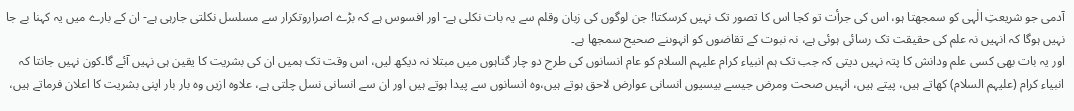آدمی جو شریعتِ الٰہی کو سمجھتا ہو، اس کی جرأت تو کجا اس کا تصور تک نہیں کرسکتا! جن لوگوں کی زبان وقلم سے یہ بات نکلی ہے- اور افسوس ہے کہ بڑے اصراروتکرار سے مسلسل نکلتی جارہی ہے- ان کے بارے میں یہ کہنا بے جا نہیں ہوگا کہ انہیں نہ علم کی حقیقت تک رسائی ہوئی ہے، نہ نبوت کے تقاضوں کو انہوںنے صحیح سمجھا ہے۔
اور یہ بات بھی کسی علم ودانش کا پتہ نہیں دیتی کہ جب تک ہم انبیاء کرام علیہم السلام کو عام انسانوں کی طرح دو چار گناہوں میں مبتلا نہ دیکھ لیں، اس وقت تک ہمیں ان کی بشریت کا یقین ہی نہیں آئے گا۔کون نہیں جانتا کہ انبیاء کرام (علیہم السلام) کھاتے ہیں، پیتے ہیں، انہیں صحت ومرض جیسے بیسیوں انسانی عوارض لاحق ہوتے ہیں،وہ انسانوں سے پیدا ہوتے ہیں اور ان سے انسانی نسل چلتی ہے، علاوہ ازیں وہ بار بار اپنی بشریت کا اعلان فرماتے ہیں،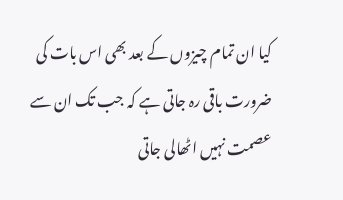کیا ان تمام چیزوں کے بعد بھی اس بات کی ضرورت باقی رہ جاتی ہے کہ جب تک ان سے عصمت نہیں اٹھالی جاتی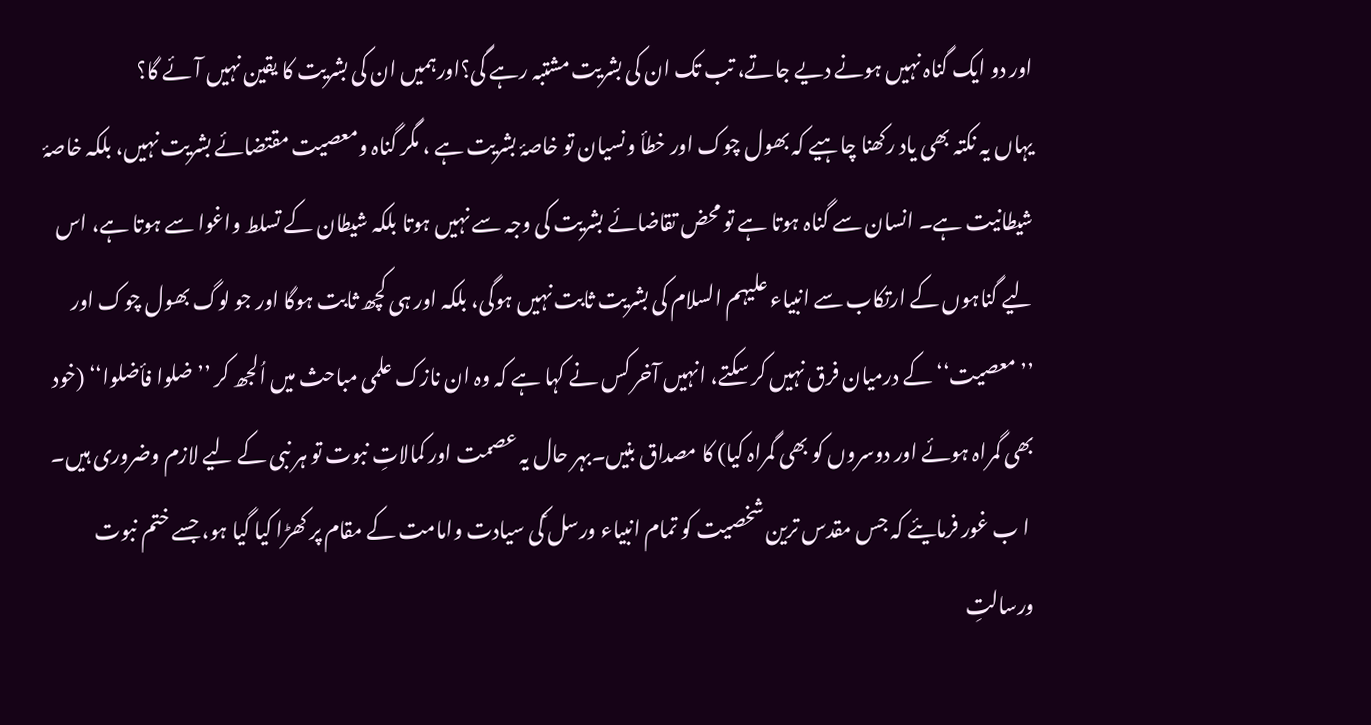اور دو ایک گناہ نہیں ہونے دیے جاتے، تب تک ان کی بشریت مشتبہ رہے گی؟اورہمیں ان کی بشریت کا یقین نہیں آئے گا؟
یہاں یہ نکتہ بھی یاد رکھنا چاہیے کہ بھول چوک اور خطأ ونسیان تو خاصۂ بشریت ہے ، مگر گناہ ومعصیت مقتضائے بشریت نہیں، بلکہ خاصۂ شیطانیت ہے۔ انسان سے گناہ ہوتا ہے تو محض تقاضائے بشریت کی وجہ سے نہیں ہوتا بلکہ شیطان کے تسلط واغوا سے ہوتا ہے، اس لیے گناہوں کے ارتکاب سے انبیاء علیہم السلام کی بشریت ثابت نہیں ہوگی، بلکہ اور ہی کچھ ثابت ہوگا اور جو لوگ بھول چوک اور ’’معصیت‘‘ کے درمیان فرق نہیں کر سکتے، انہیں آخر کس نے کہا ہے کہ وہ ان نازک علمی مباحث میں اُلجھ کر ’’ ضلوا فأضلوا‘‘ (خود بھی گمراہ ہوئے اور دوسروں کو بھی گمراہ کیا) کا مصداق بنیں۔بہر حال یہ عصمت اور کمالاتِ نبوت تو ہر نبی کے لیے لازم وضروری ہیں۔
 ا ب غور فرمایئے کہ جس مقدس ترین شخصیت کو تمام انبیاء ورسل ؑکی سیادت وامامت کے مقام پر کھڑا کیا گیا ہو، جسے ختم نبوت ورسالتِ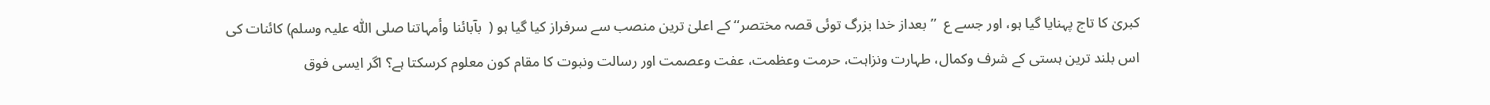کبریٰ کا تاج پہنایا گیا ہو، اور جسے ع  ’’بعداز خدا بزرگ توئی قصہ مختصر‘‘ کے اعلیٰ ترین منصب سے سرفراز کیا گیا ہو (  بآبائنا وأمہاتنا صلی اللّٰہ علیہ وسلم) کائنات کی اس بلند ترین ہستی کے شرف وکمال، طہارت ونزاہت، حرمت وعظمت، عفت وعصمت اور رسالت ونبوت کا مقام کون معلوم کرسکتا ہے؟ اگر ایسی فوق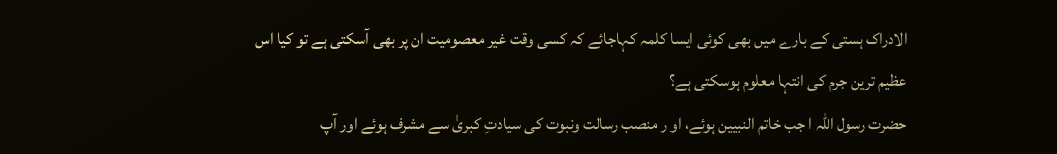الادراک ہستی کے بارے میں بھی کوئی ایسا کلمہ کہاجائے کہ کسی وقت غیر معصومیت ان پر بھی آسکتی ہے تو کیا اس عظیم ترین جرم کی انتہا معلوم ہوسکتی ہے؟
حضرت رسول اللہ ا جب خاتم النبیین ہوئے، او ر منصب رسالت ونبوت کی سیادتِ کبریٰ سے مشرف ہوئے اور آپ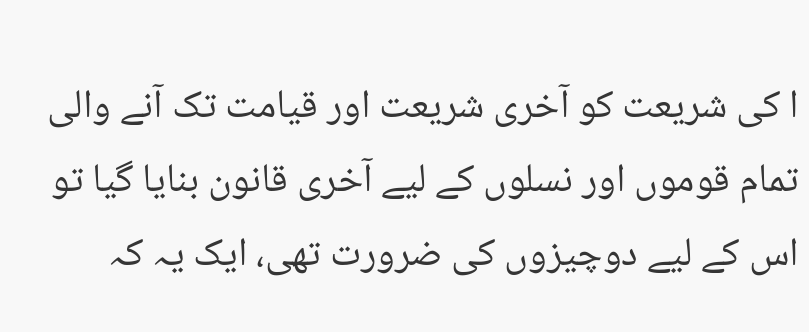ا کی شریعت کو آخری شریعت اور قیامت تک آنے والی تمام قوموں اور نسلوں کے لیے آخری قانون بنایا گیا تو اس کے لیے دوچیزوں کی ضرورت تھی، ایک یہ کہ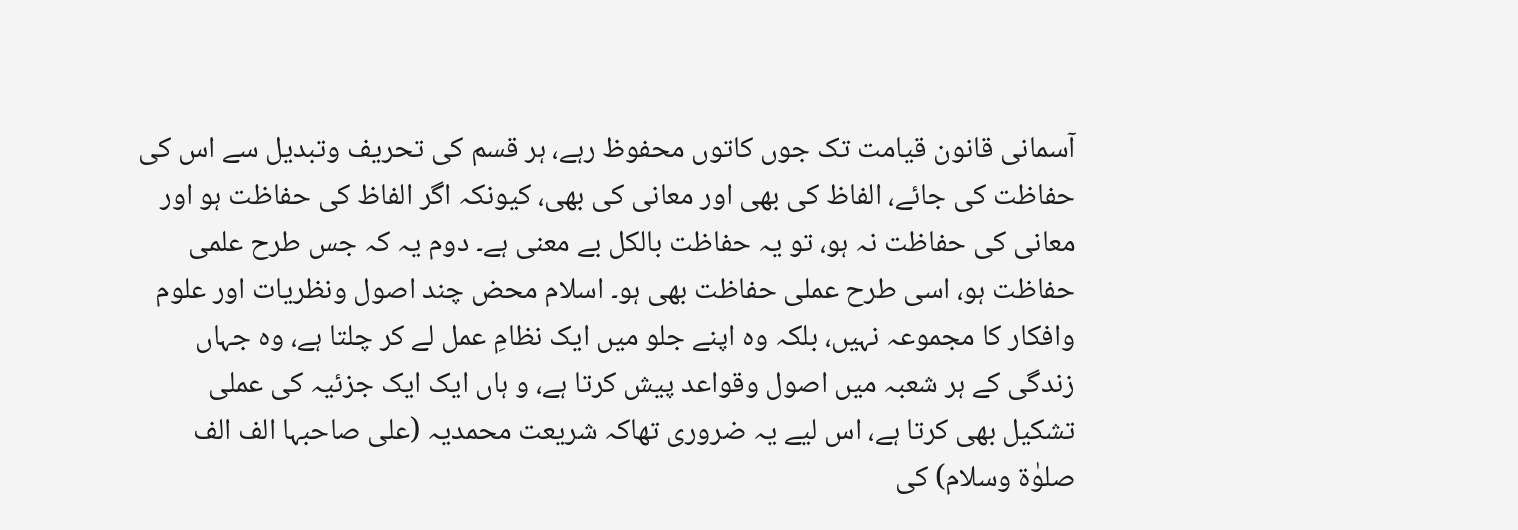آسمانی قانون قیامت تک جوں کاتوں محفوظ رہے، ہر قسم کی تحریف وتبدیل سے اس کی حفاظت کی جائے، الفاظ کی بھی اور معانی کی بھی، کیونکہ اگر الفاظ کی حفاظت ہو اور معانی کی حفاظت نہ ہو، تو یہ حفاظت بالکل بے معنی ہے۔ دوم یہ کہ جس طرح علمی حفاظت ہو، اسی طرح عملی حفاظت بھی ہو۔ اسلام محض چند اصول ونظریات اور علوم وافکار کا مجموعہ نہیں، بلکہ وہ اپنے جلو میں ایک نظامِ عمل لے کر چلتا ہے، وہ جہاں زندگی کے ہر شعبہ میں اصول وقواعد پیش کرتا ہے، و ہاں ایک ایک جزئیہ کی عملی تشکیل بھی کرتا ہے، اس لیے یہ ضروری تھاکہ شریعت محمدیہ (علی صاحبہا الف الف صلوٰۃ وسلام) کی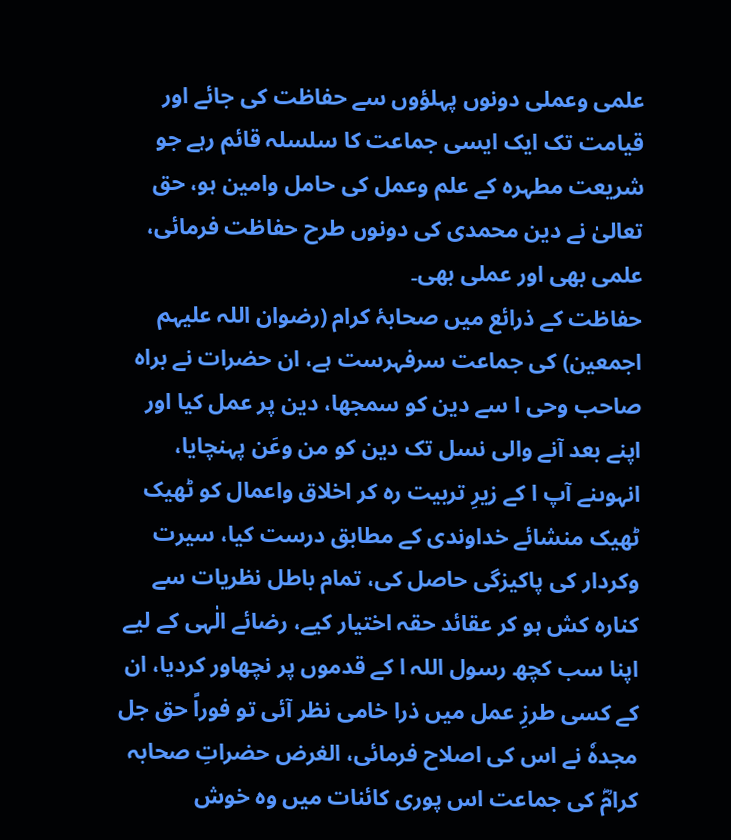علمی وعملی دونوں پہلؤوں سے حفاظت کی جائے اور قیامت تک ایک ایسی جماعت کا سلسلہ قائم رہے جو شریعت مطہرہ کے علم وعمل کی حامل وامین ہو، حق تعالیٰ نے دین محمدی کی دونوں طرح حفاظت فرمائی، علمی بھی اور عملی بھی۔
حفاظت کے ذرائع میں صحابۂ کرام (رضوان اللہ علیہم اجمعین) کی جماعت سرفہرست ہے، ان حضرات نے براہ صاحب وحی ا سے دین کو سمجھا، دین پر عمل کیا اور اپنے بعد آنے والی نسل تک دین کو من وعَن پہنچایا، انہوںنے آپ ا کے زیرِ تربیت رہ کر اخلاق واعمال کو ٹھیک ٹھیک منشائے خداوندی کے مطابق درست کیا، سیرت وکردار کی پاکیزگی حاصل کی، تمام باطل نظریات سے کنارہ کش ہو کر عقائد حقہ اختیار کیے، رضائے الٰہی کے لیے اپنا سب کچھ رسول اللہ ا کے قدموں پر نچھاور کردیا، ان کے کسی طرزِ عمل میں ذرا خامی نظر آئی تو فوراً حق جل مجدہٗ نے اس کی اصلاح فرمائی، الغرض حضراتِ صحابہ کرامؓ کی جماعت اس پوری کائنات میں وہ خوش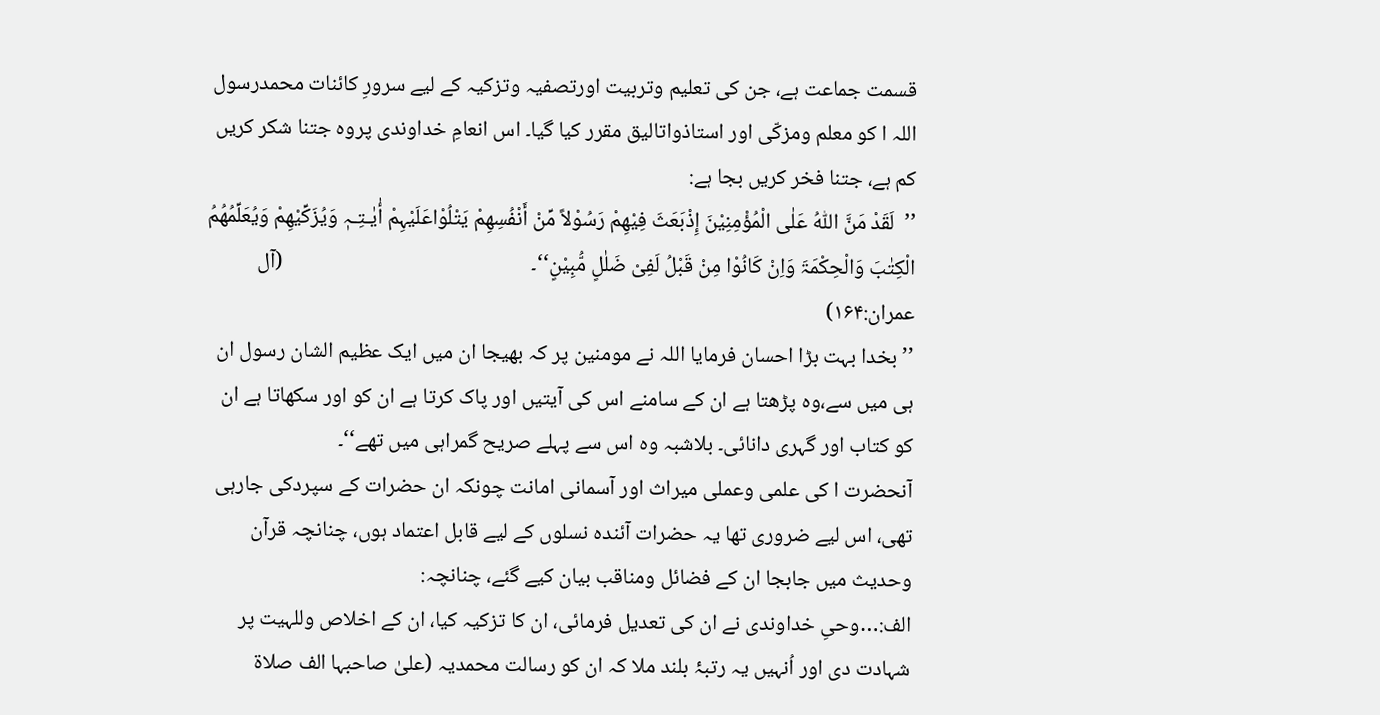قسمت جماعت ہے، جن کی تعلیم وتربیت اورتصفیہ وتزکیہ کے لیے سرورِ کائنات محمدرسول اللہ ا کو معلم ومزکّی اور استاذواتالیق مقرر کیا گیا۔ اس انعامِ خداوندی پروہ جتنا شکر کریں کم ہے، جتنا فخر کریں بجا ہے:
’’  لَقَدْ مَنَّ اللّٰہُ عَلٰی الْمُؤْمِنِیْنَ إِذْبَعَثَ فِیْھِمْ رَسُوْلاً مِّنْ أَنْفُسِھِمْ یَتْلُوْاعَلَیْہِمْ أٰیٰـتِـہٖ وَیُزَکِّیْھِمْ وَیُعَلِّمُھُمُ الْکِتٰبَ وَالْحِکْمَۃَ وَاِنْ کَانُوْا مِنْ قَبْلُ لَفِیْ ضَلٰلٍ مُّبِیْنٍ‘‘۔                                                   (آل عمران:۱۶۴)
’’بخدا بہت بڑا احسان فرمایا اللہ نے مومنین پر کہ بھیجا ان میں ایک عظیم الشان رسول ان ہی میں سے،وہ پڑھتا ہے ان کے سامنے اس کی آیتیں اور پاک کرتا ہے ان کو اور سکھاتا ہے ان کو کتاب اور گہری دانائی۔ بلاشبہ وہ اس سے پہلے صریح گمراہی میں تھے‘‘۔
آنحضرت ا کی علمی وعملی میراث اور آسمانی امانت چونکہ ان حضرات کے سپردکی جارہی تھی، اس لیے ضروری تھا یہ حضرات آئندہ نسلوں کے لیے قابل اعتماد ہوں، چنانچہ قرآن وحدیث میں جابجا ان کے فضائل ومناقب بیان کیے گئے، چنانچہ:
الف:…وحیِ خداوندی نے ان کی تعدیل فرمائی، ان کا تزکیہ کیا، ان کے اخلاص وللہیت پر شہادت دی اور اُنہیں یہ رتبۂ بلند ملا کہ ان کو رسالت محمدیہ (علیٰ صاحبہا الف صلاۃ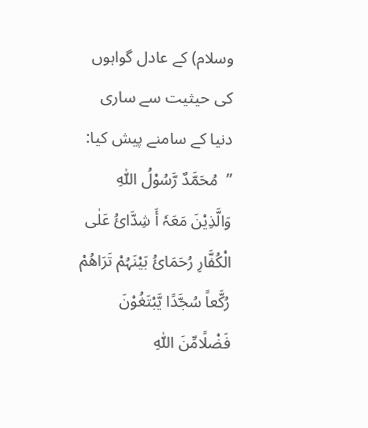وسلام) کے عادل گواہوں کی حیثیت سے ساری دنیا کے سامنے پیش کیا:
’’  مُحَمَّدٌ رَّسُوْلُ اللّٰہِ وَالَّذِیْنَ مَعَہٗ أَ شِدَّائُ عَلٰی الْکُفَّارِ رُحَمَائُ بَیْنَہُمْ تَرَاھُمْ رُکَّعاً سُجَّدًا یَّبْتَغُوْنَ فَضْلًامِّنَ اللّٰہِ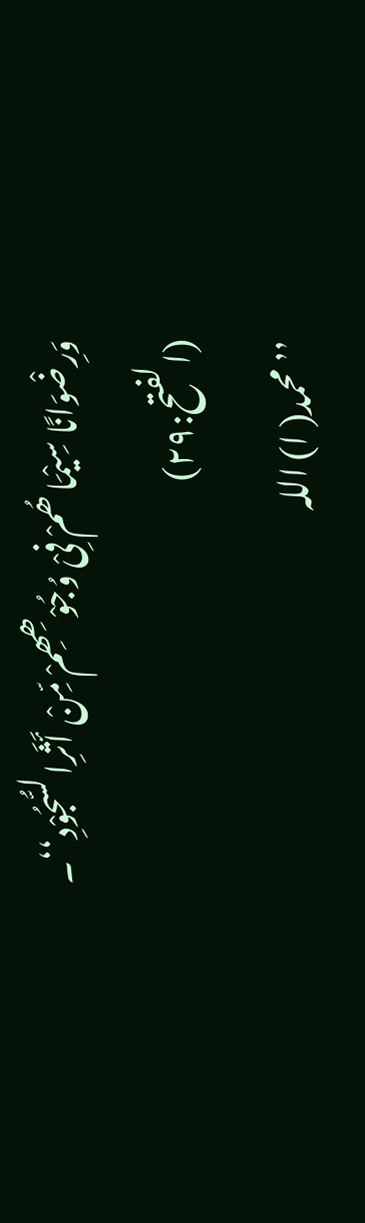وَرِضْوَانًا سِیْمَا ھُمْ فِیْ وُجُوْھِھِمْ مِّنْ أَثَرِالسُّجُوْدِ‘‘۔                                                  (الفتح:۲۹)
’’محمد( ا) اللہ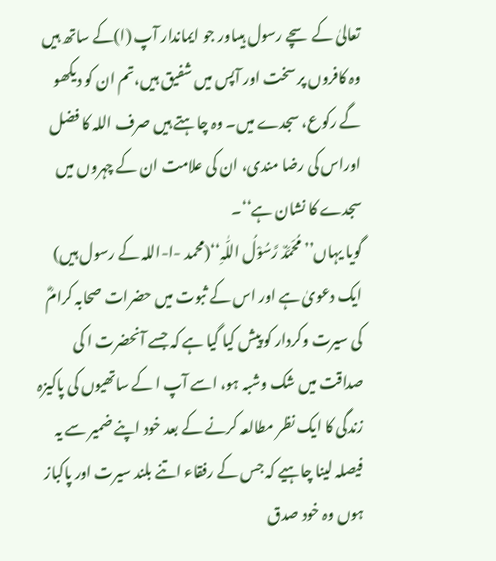تعالیٰ کے سچے رسول ہیںاور جو ایماندار آپ (ا)کے ساتھ ہیں وہ کافروں پر سخت اور آپس میں شفیق ہیں،تم ان کو دیکھو گے رکوع، سجدے میں۔ وہ چاہتے ہیں صرف اللہ کا فضل اوراس کی رضا مندی، ان کی علامت ان کے چہروں میں سجدے کا نشان ہے‘‘۔
گویا یہاں’’ مُحَمَّدٌ رَّسُوْلُ اللّٰہِ‘‘(محمد -ا-اللہ کے رسول ہیں) ایک دعویٰ ہے اور اس کے ثبوت میں حضرات صحابہ کرامؓ کی سیرت وکردار کو پیش کیا گیا ہے کہ جسے آنحضرت ا کی صداقت میں شک وشبہ ہو، اسے آپ ا کے ساتھیوں کی پاکیزہ زندگی کا ایک نظر مطالعہ کرنے کے بعد خود اپنے ضمیر سے یہ فیصلہ لینا چاہیے کہ جس کے رفقاء اتنے بلند سیرت اور پاکباز ہوں وہ خود صدق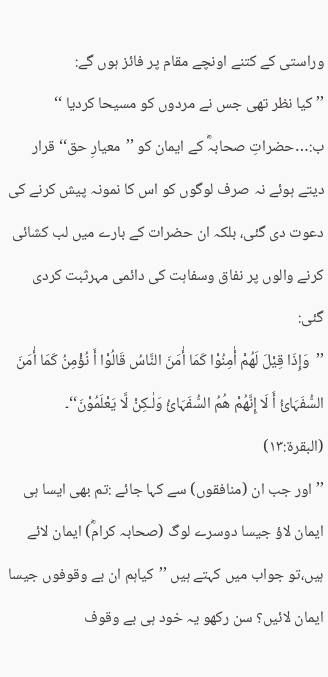وراستی کے کتنے اونچے مقام پر فائز ہوں گے:
’’ کیا نظر تھی جس نے مردوں کو مسیحا کردیا ‘‘
ب:…حضراتِ صحابہؓ کے ایمان کو ’’معیارِ حق‘‘ قرار دیتے ہوئے نہ صرف لوگوں کو اس کا نمونہ پیش کرنے کی دعوت دی گئی، بلکہ ان حضرات کے بارے میں لب کشائی کرنے والوں پر نفاق وسفاہت کی دائمی مہرثبت کردی گئی:
’’  وَإِذَا قِیْلَ لَھُمْ أٰمِنُوْا کَمَا أٰمَنَ النَّاسُ قَالُوْا أَ نُؤْمِنُ کَمَا أٰمَنَ السُّفَہَائُ أَ لَا إِنَّھُمْ ھُمُ السُّفَہَائُ وَلٰـکِنْ لَّا یَعْلَمُوْنَ‘‘۔                                 (البقرۃ:۱۳)
’’اور جب ان (منافقوں) سے کہا جائے :تم بھی ایسا ہی ایمان لاؤ جیسا دوسرے لوگ (صحابہ کرامؓ) ایمان لائے ہیں،تو جواب میں کہتے ہیں ’’کیاہم ان بے وقوفوں جیسا ایمان لائیں؟ سن رکھو یہ خود ہی بے وقوف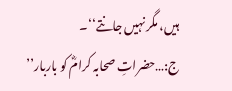ہیں، مگر نہیں جانتے‘‘۔
ج:…حضراتِ صحابہ کرامؓ کو باربار’’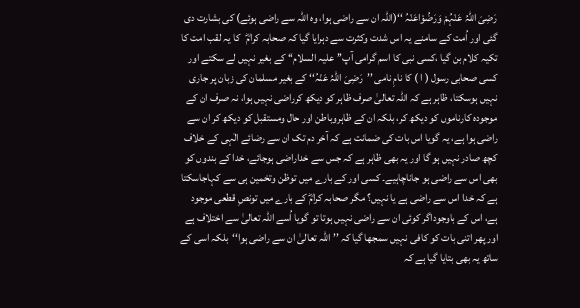رَضِیَ اللّٰہُ عَنْہُمْ وَرَضُوْاعَنْہُ ‘‘(اللہ ان سے راضی ہوا، وہ اللہ سے راضی ہوئے) کی بشارت دی گئی اور اُمت کے سامنے یہ اس شدت وکثرت سے دہرایا گیا کہ صحابہ کرامؓ   کا یہ لقب امت کا تکیہ کلام بن گیا ،کسی نبی کا اسم گرامی آپ’’ علیہ السلام‘‘ کے بغیر نہیں لے سکتے اور کسی صحابی رسول ( ا ) کا نامِ نامی ’’رَضِیَ اللّٰہُ عَنْہُ‘‘ کے بغیر مسلمان کی زبان پر جاری نہیں ہوسکتا، ظاہر ہے کہ اللہ تعالیٰ صرف ظاہر کو دیکھ کرراضی نہیں ہوا، نہ صرف ان کے موجودہ کارناموں کو دیکھ کر، بلکہ ان کے ظاہروباطن اور حال ومستقبل کو دیکھ کر ان سے راضی ہوا ہے، یہ گویا اس بات کی ضمانت ہے کہ آخر دم تک ان سے رضائے الٰہی کے خلاف کچھ صادر نہیں ہو گا اور یہ بھی ظاہر ہے کہ جس سے خداراضی ہوجائے، خدا کے بندوں کو بھی اس سے راضی ہو جاناچاہیے۔ کسی اور کے بارے میں توظن وتخمین ہی سے کہاجاسکتا ہے کہ خدا اس سے راضی ہے یا نہیں؟ مگر صحابہ کرامؓ کے بارے میں تونصِ قطعی موجود ہے، اس کے باوجوداگر کوئی ان سے راضی نہیں ہوتا تو گویا اُسے اللہ تعالیٰ سے اختلاف ہے اور پھر اتنی بات کو کافی نہیں سمجھا گیا کہ ’’ اللہ تعالیٰ ان سے راضی ہوا‘‘بلکہ اسی کے ساتھ یہ بھی بتایا گیا ہے کہ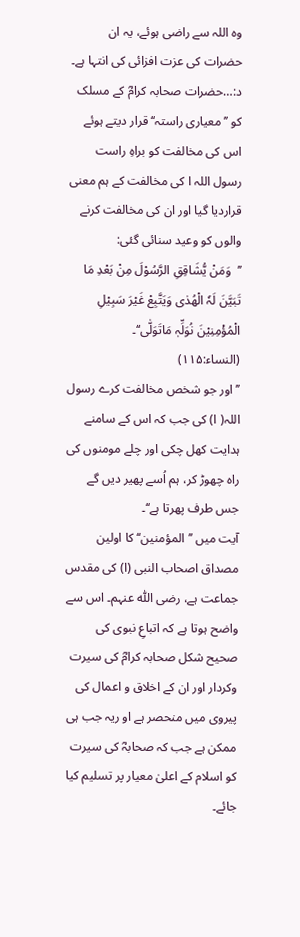وہ اللہ سے راضی ہوئے، یہ ان حضرات کی عزت افزائی کی انتہا ہے۔
د:…حضرات صحابہ کرامؓ کے مسلک کو ’’معیاری راستہ‘‘قرار دیتے ہوئے اس کی مخالفت کو براہِ راست رسول اللہ ا کی مخالفت کے ہم معنی قراردیا گیا اور ان کی مخالفت کرنے والوں کو وعید سنائی گئی:
’’  وَمَنْ یُّشَاقِقِ الرَّسُوْلَ مِنْ بَعْدِ مَا تَبَیَّنَ لَہٗ الْھُدٰی وَیَتَّبِعْ غَیْرَ سَبِیْلِ الْمُؤْمِنِیْنَ نُوَلِّہٖ مَاتَوَلّٰی‘‘۔                                        (النساء:۱۱۵)
’’اور جو شخص مخالفت کرے رسول اللہ( ا) کی جب کہ اس کے سامنے ہدایت کھل چکی اور چلے مومنوں کی راہ چھوڑ کر، ہم اُسے پھیر دیں گے جس طرف پھرتا ہے‘‘۔
آیت میں ’’المؤمنین‘‘ کا اولین مصداق اصحاب النبی (ا) کی مقدس جماعت ہے، رضی اللّٰہ عنہم۔ اس سے واضح ہوتا ہے کہ اتباعِ نبوی کی صحیح شکل صحابہ کرامؓ کی سیرت وکردار اور ان کے اخلاق و اعمال کی پیروی میں منحصر ہے او ریہ جب ہی ممکن ہے جب کہ صحابہؓ کی سیرت کو اسلام کے اعلیٰ معیار پر تسلیم کیا جائے۔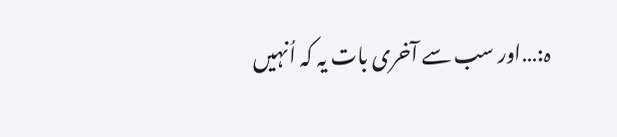ہ:…اور سب سے آخری بات یہ کہ اُنہیں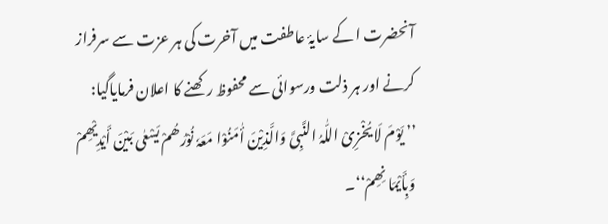آنحضرت ا کے سایۂ عاطفت میں آخرت کی ہر عزت سے سرفراز کرنے اور ہر ذلت ورسوائی سے محفوظ رکھنے کا اعلان فرمایاگیا:
’’ یَوْمَ لَا یُخْزِیْ اللّٰہُ النَّبِیَّ وَالَّذِیْنَ أٰمَنُوْا مَعَہٗ نُوْرُھُمْ یَسْعٰی بَیْنَ أَیْدِیْھِمْ وَبِأَیْمَا نِھِمْ‘‘۔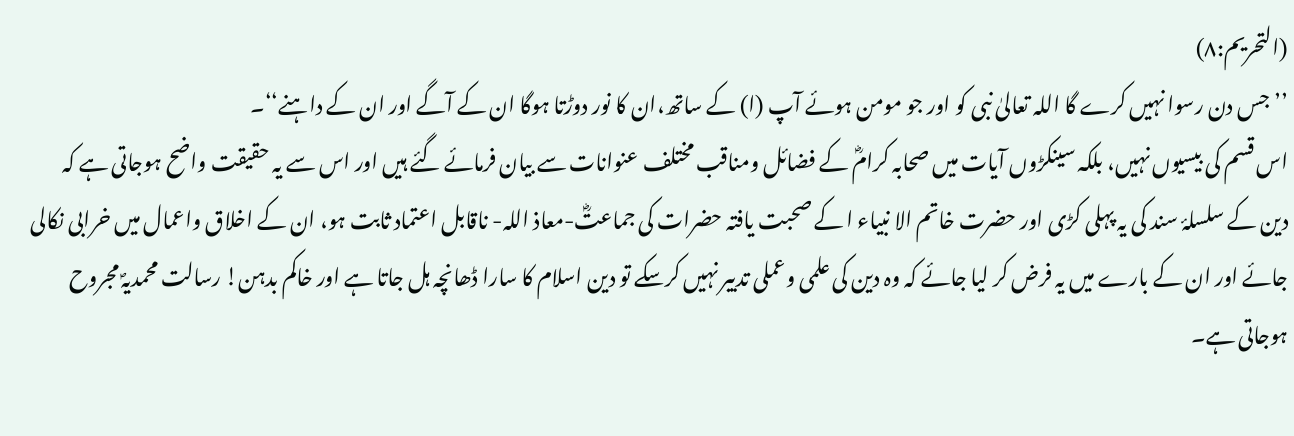(التحریم:۸)
’’جس دن رسوا نہیں کرے گا اللہ تعالیٰ نبی کو اور جو مومن ہوئے آپ (ا) کے ساتھ،ان کا نور دوڑتا ہوگا ان کے آگے اور ان کے داہنے‘‘۔
اس قسم کی بیسیوں نہیں، بلکہ سینکڑوں آیات میں صحابہ کرامؓ کے فضائل ومناقب مختلف عنوانات سے بیان فرمائے گئے ہیں اور اس سے یہ حقیقت واضح ہوجاتی ہے کہ دین کے سلسلۂ سند کی یہ پہلی کڑی اور حضرت خاتم الا نبیاء ا کے صحبت یافتہ حضرات کی جماعتؓ-معاذ اللہ- ناقابل اعتماد ثابت ہو، ان کے اخلاق واعمال میں خرابی نکالی جائے اور ان کے بارے میں یہ فرض کر لیا جائے کہ وہ دین کی علمی وعملی تدبیر نہیں کرسکے تو دین اسلام کا سارا ڈھانچہ ہل جاتا ہے اور خاکم بدہن! رسالت محمدیہؐ مجروح ہوجاتی ہے۔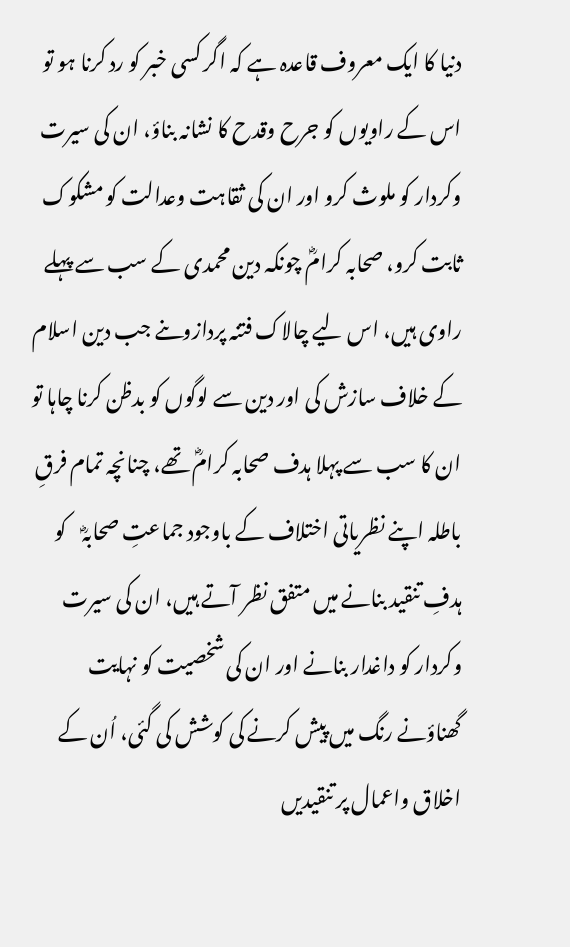دنیا کا ایک معروف قاعدہ ہے کہ اگر کسی خبر کو رد کرنا ہو تو اس کے راویوں کو جرح وقدح کا نشانہ بناؤ، ان کی سیرت وکردار کو ملوث کرو اور ان کی ثقاہت وعدالت کو مشکوک ثابت کرو، صحابہ کرامؓ چونکہ دین محمدی کے سب سے پہلے راوی ہیں، اس لیے چالاک فتنہ پردازوںنے جب دین اسلام کے خلاف سازش کی اور دین سے لوگوں کو بدظن کرنا چاہا تو ان کا سب سے پہلا ہدف صحابہ کرامؓ تھے، چنانچہ تمام فرقِ باطلہ اپنے نظریاتی اختلاف کے باوجود جماعتِ صحابہؓ    کو ہدفِ تنقید بنانے میں متفق نظر آتے ہیں، ان کی سیرت وکردار کو داغدار بنانے اور ان کی شخصیت کو نہایت گھناؤنے رنگ میں پیش کرنے کی کوشش کی گئی، اُن کے اخلاق واعمال پر تنقیدیں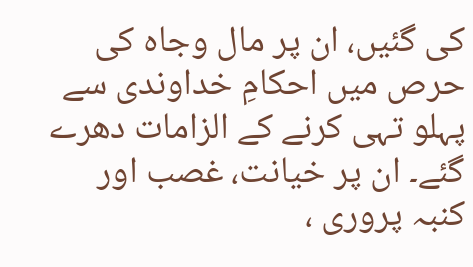کی گئیں، ان پر مال وجاہ کی حرص میں احکامِ خداوندی سے پہلو تہی کرنے کے الزامات دھرے گئے۔ ان پر خیانت، غصب اور کنبہ پروری ،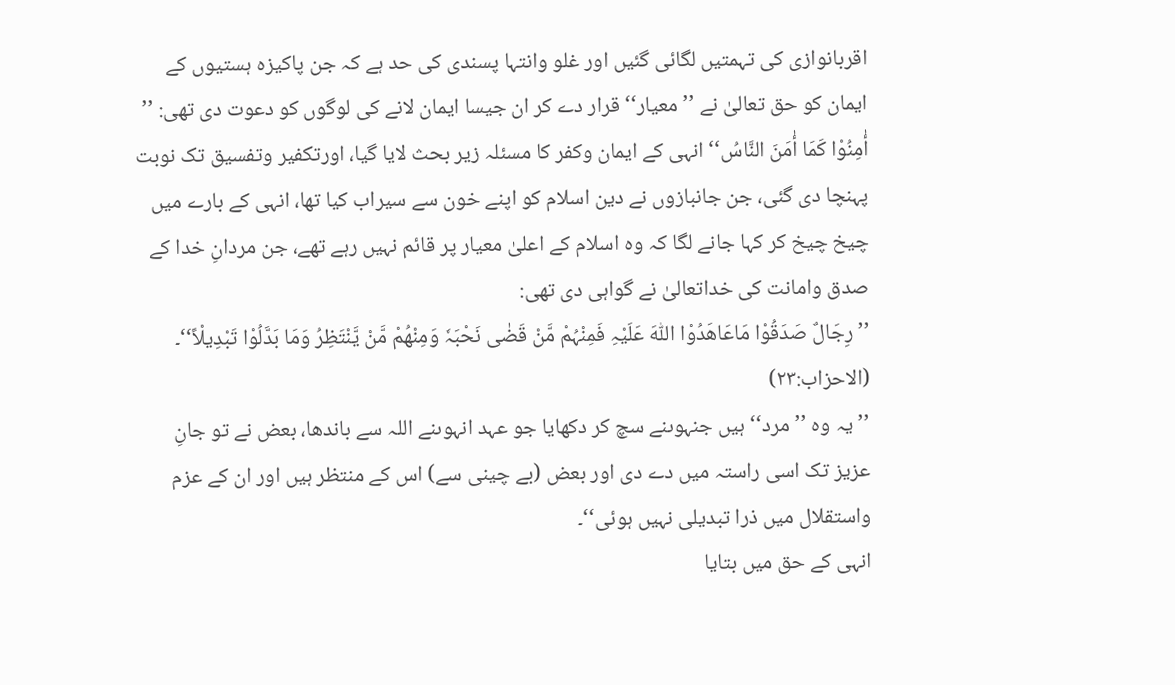اقربانوازی کی تہمتیں لگائی گئیں اور غلو وانتہا پسندی کی حد ہے کہ جن پاکیزہ ہستیوں کے ایمان کو حق تعالیٰ نے ’’معیار‘‘ قرار دے کر ان جیسا ایمان لانے کی لوگوں کو دعوت دی تھی: ’’  أٰمِنُوْا کَمَا أٰمَنَ النَّاسُ‘‘ انہی کے ایمان وکفر کا مسئلہ زیر بحث لایا گیا، اورتکفیر وتفسیق تک نوبت پہنچا دی گئی، جن جانبازوں نے دین اسلام کو اپنے خون سے سیراب کیا تھا، انہی کے بارے میں چیخ چیخ کر کہا جانے لگا کہ وہ اسلام کے اعلیٰ معیار پر قائم نہیں رہے تھے، جن مردانِ خدا کے صدق وامانت کی خداتعالیٰ نے گواہی دی تھی:
’’ رِجَالٌ صَدَقُوْا مَاعَاھَدُوْا اللّٰہَ عَلَیْہِ فَمِنْہُمْ مَّنْ قَضٰی نَحْبَہٗ وَمِنْھُمْ مَّنْ یَّنْتَظِرُ وَمَا بَدَّلُوْا تَبْدِیلْاً‘‘۔                                     (الاحزاب:۲۳)
’’یہ وہ ’’مرد‘‘ ہیں جنہوںنے سچ کر دکھایا جو عہد انہوںنے اللہ سے باندھا، بعض نے تو جانِ عزیز تک اسی راستہ میں دے دی اور بعض (بے چینی سے) اس کے منتظر ہیں اور ان کے عزم واستقلال میں ذرا تبدیلی نہیں ہوئی‘‘۔
انہی کے حق میں بتایا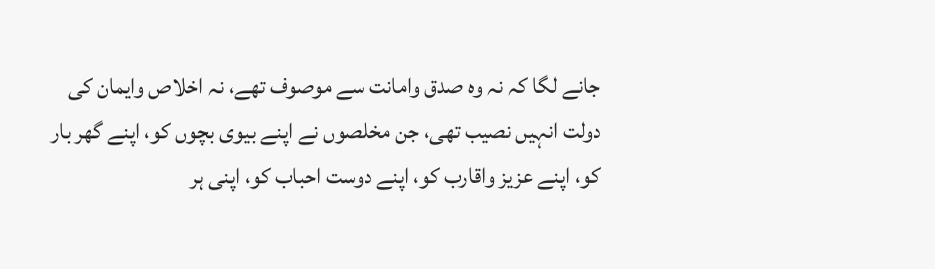جانے لگا کہ نہ وہ صدق وامانت سے موصوف تھے، نہ اخلاص وایمان کی دولت انہیں نصیب تھی، جن مخلصوں نے اپنے بیوی بچوں کو، اپنے گھر بار کو، اپنے عزیز واقارب کو، اپنے دوست احباب کو، اپنی ہر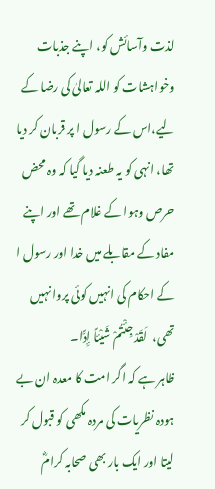لذت وآسائش کو، اپنے جذبات وخواہشات کو اللہ تعالیٰ کی رضا کے لیے،اس کے رسول ا پر قربان کر دیا تھا، انہی کو یہ طعنہ دیا گیا کہ وہ محض حرص وہوا کے غلام تھے اور اپنے مفاد کے مقابلے میں خدا اور رسول ا کے احکام کی انہیں کوئی پروا نہیں تھی،  لَقَدْ جِئْتُمْ شَیْئاً إِدًّا۔
ظاہر ہے کہ اگر امت کا معدہ ان بے ہودہ نظریات کی مردہ مکھی کو قبول کر لیتا اور ایک بار بھی صحابہ کرامؓ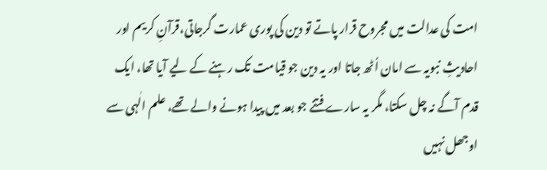امت کی عدالت میں مجروح قرار پاتے تو دین کی پوری عمارت گرجاتی،قرآنِ کریم اور احادیثِ نبویہ سے امان اُٹھ جاتا اور یہ دین جو قیامت تک رہنے کے لیے آیا تھا، ایک قدم آگے نہ چل سکتا، مگر یہ سارے فتنے جو بعد میں پیدا ہونے والے تھے، علم الٰہی سے اوجھل نہیں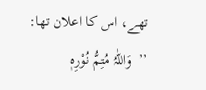تھے، اس کا اعلان تھا:
’’  وَاللّٰہُ مُتِمُّ نُوْرِہٖ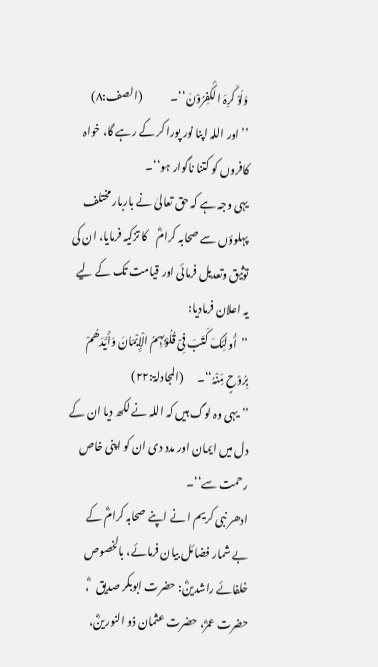وَلَوْ کَرِہَ الْکٰفِرُوْنَ‘‘۔             (الصف:۸)
’’اور اللہ اپنا نور پورا کر کے رہے گا، خواہ کافروں کو کتنا ناگوار ہو‘‘۔
یہی وجہ ہے کہ حق تعالیٰ نے باربار مختلف پہلوؤں سے صحابہ کرامؓ    کا تزکیہ فرمایا، ان کی توثیق وتعدیل فرمائی اور قیامت تک کے لیے یہ اعلان فرمادیا:
’’  أُولٰئِکَ کَتَبَ فِیْ قُلُوْبِہِمُ الْإِیْمَانَ وَأَیَّدَھُمْ بِرُوْحٍ مِّنْہُ‘‘۔      (المجادلۃ:۲۲)
’’یہی وہ لوگ ہیں کہ اللہ نے لکھ دیا ان کے دل میں ایمان اور مدد دی ان کو اپنی خاص رحمت سے‘‘۔
ادھر نبی کریم ا نے اپنے صحابہ کرامؓ کے بے شمار فضائل بیان فرمائے، بالخصوص خلفائے راشدینؓ: حضرت ابوبکر صدیق   ؓ، حضرت عمرؓ، حضرت عثمان ذو النورینؓ،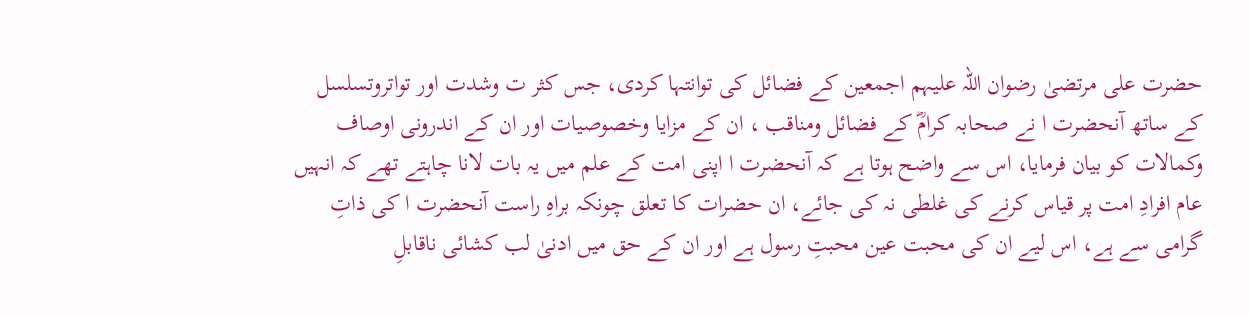حضرت علی مرتضیٰ رضوان اللہ علیہم اجمعین کے فضائل کی توانتہا کردی، جس کثر ت وشدت اور تواتروتسلسل کے ساتھ آنحضرت ا نے صحابہ کرامؓ کے فضائل ومناقب ، ان کے مزایا وخصوصیات اور ان کے اندرونی اوصاف وکمالات کو بیان فرمایا، اس سے واضح ہوتا ہے کہ آنحضرت ا اپنی امت کے علم میں یہ بات لانا چاہتے تھے کہ انہیں عام افرادِ امت پر قیاس کرنے کی غلطی نہ کی جائے، ان حضرات کا تعلق چونکہ براہِ راست آنحضرت ا کی ذاتِ گرامی سے ہے، اس لیے ان کی محبت عین محبتِ رسول ہے اور ان کے حق میں ادنیٰ لب کشائی ناقابلِ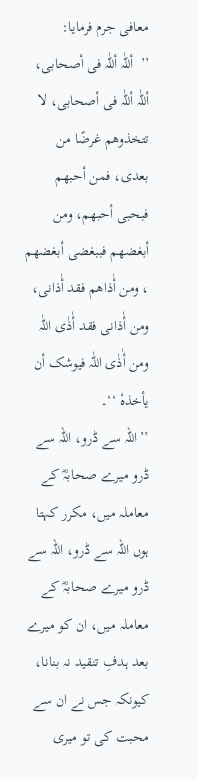معافی جرم فرمایا:
’’  أللّٰہ أللّٰہ فی أصحابی، أللّٰہ أللّٰہ فی أصحابی، لا تتخذوھم غرضًا من بعدی، فمن أحبھم فبحبی أحبھم، ومن أبغضھم فببغضی أبغضھم ، ومن أٰذاھم فقد أٰذانی، ومن أٰذانی فقد أٰذٰی اللّٰہ ومن أٰذٰی اللّٰہ فیوشک أن یأخذہٗ ‘‘۔
’’اللہ سے ڈرو، اللہ سے ڈرو میرے صحابہؓ کے معاملہ میں، مکرر کہتا ہوں اللہ سے ڈرو، اللہ سے ڈرو میرے صحابہؓ کے معاملہ میں، ان کو میرے بعد ہدفِ تنقید نہ بنانا، کیونکہ جس نے ان سے محبت کی تو میری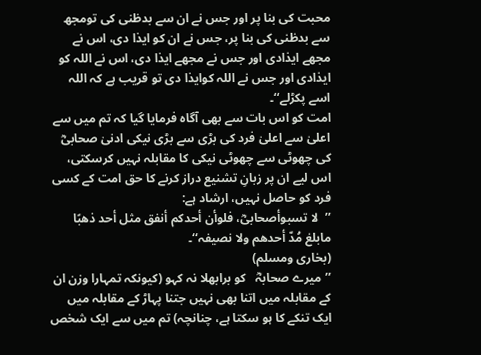محبت کی بنا پر اور جس نے ان سے بدظنی کی تومجھ سے بدظنی کی بنا پر، جس نے ان کو ایذا دی، اس نے مجھے ایذادی اور جس نے مجھے ایذا دی، اس نے اللہ کو ایذادی اور جس نے اللہ کوایذا دی تو قریب ہے کہ اللہ اسے پکڑلے‘‘۔
امت کو اس بات سے بھی آگاہ فرمایا گیا کہ تم میں سے اعلیٰ سے اعلیٰ فرد کی بڑی سے بڑی نیکی ادنیٰ صحابیؓ کی چھوٹی سے چھوٹی نیکی کا مقابلہ نہیں کرسکتی، اس لیے ان پر زبانِ تشنیع دراز کرنے کا حق امت کے کسی فرد کو حاصل نہیں، ارشاد ہے:
’’  لا تسبوأصحابیؓ، فلوأن أحدکم أنفق مثل أحد ذھبًا مابلغ مُدّ أحدھم ولا نصیفہ‘‘۔                                                  (بخاری ومسلم)
’’میرے صحابہؓ   کو برابھلا نہ کہو (کیونکہ تمہارا وزن ان کے مقابلہ میں اتنا بھی نہیں جتنا پہاڑ کے مقابلہ میں ایک تنکے کا ہو سکتا ہے، چنانچہ) تم میں سے ایک شخص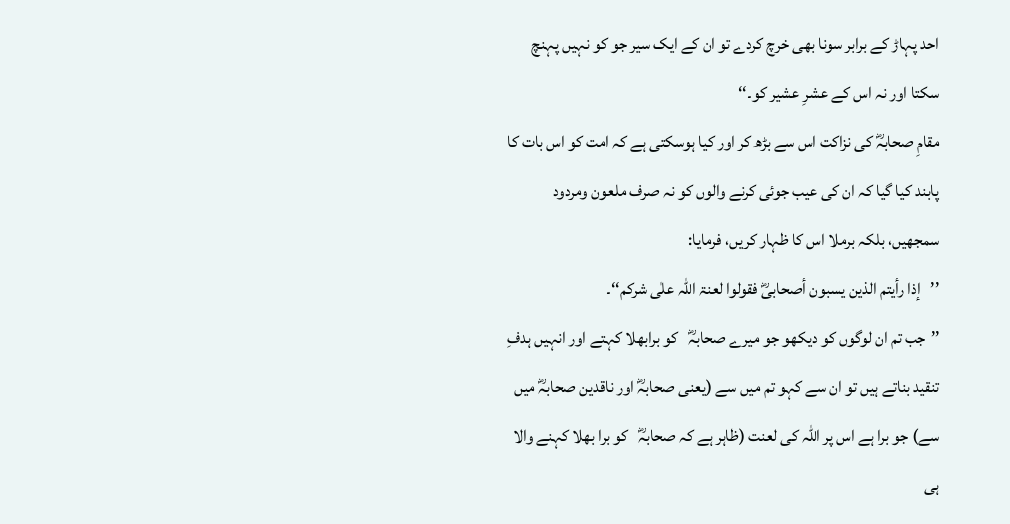احد پہاڑ کے برابر سونا بھی خرچ کردے تو ان کے ایک سیر جو کو نہیں پہنچ سکتا اور نہ اس کے عشرِ عشیر کو۔‘‘
مقامِ صحابہؓ کی نزاکت اس سے بڑھ کر اور کیا ہوسکتی ہے کہ امت کو اس بات کا پابند کیا گیا کہ ان کی عیب جوئی کرنے والوں کو نہ صرف ملعون ومردود سمجھیں، بلکہ برملا اس کا ظہار کریں، فرمایا:
’’   إذا رأیتم الذین یسبون أصحابیؓ فقولوا لعنۃ اللّٰہ علٰی شرکم‘‘۔
’’جب تم ان لوگوں کو دیکھو جو میرے صحابہؓ   کو برابھلا کہتے اور انہیں ہدفِ تنقید بناتے ہیں تو ان سے کہو تم میں سے (یعنی صحابہؓ اور ناقدین صحابہؓ میں سے) جو برا ہے اس پر اللہ کی لعنت (ظاہر ہے کہ صحابہؓ   کو برا بھلا کہنے والا ہی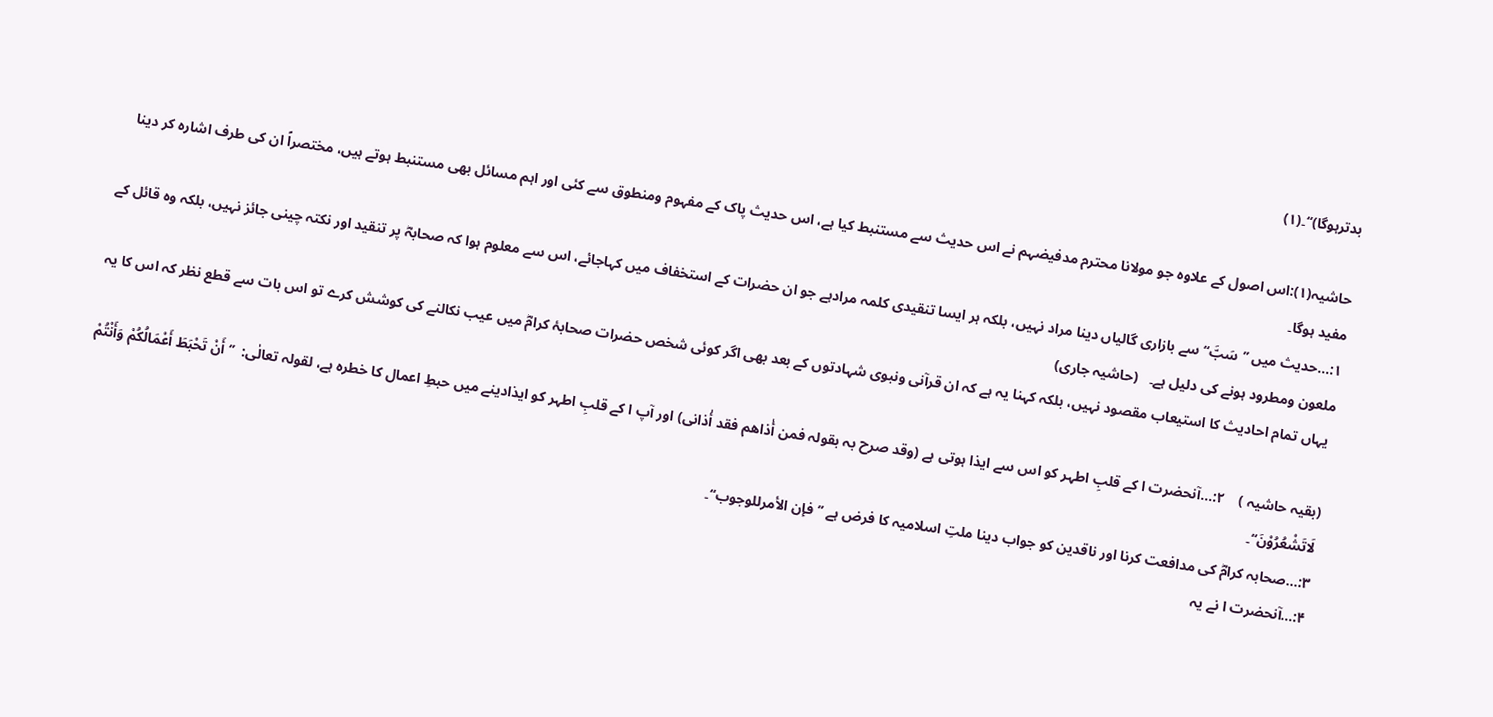بدترہوگا)‘‘۔(۱)

حاشیہ(۱):اس اصول کے علاوہ جو مولانا محترم مدفیضہم نے اس حدیث سے مستنبط کیا ہے، اس حدیث پاک کے مفہوم ومنطوق سے کئی اور اہم مسائل بھی مستنبط ہوتے ہیں، مختصراً ان کی طرف اشارہ کر دینا مفید ہوگا۔
۱:…حدیث میں ’’سَبَّ‘‘ سے بازاری گالیاں دینا مراد نہیں، بلکہ ہر ایسا تنقیدی کلمہ مرادہے جو ان حضرات کے استخفاف میں کہاجائے، اس سے معلوم ہوا کہ صحابہؓ پر تنقید اور نکتہ چینی جائز نہیں، بلکہ وہ قائل کے ملعون ومطرود ہونے کی دلیل ہے۔   (حاشیہ جاری)
 یہاں تمام احادیث کا استیعاب مقصود نہیں، بلکہ کہنا یہ ہے کہ ان قرآنی ونبوی شہادتوں کے بعد بھی اگر کوئی شخص حضرات صحابۂ کرامؓ میں عیب نکالنے کی کوشش کرے تو اس بات سے قطع نظر کہ اس کا یہ

(بقیہ حاشیہ )    ۲:…آنحضرت ا کے قلبِ اطہر کو اس سے ایذا ہوتی ہے (وقد صرح بہ بقولہ فمن أٰذاھم فقد أٰذانی) اور آپ ا کے قلبِ اطہر کو ایذادینے میں حبطِ اعمال کا خطرہ ہے، لقولہ تعالٰی:  ’’أَنْ تَحْبَطَ أَعْمَالُکُمْ وَأَنْتُمْ لَاتَشْعُرُوْنَ‘‘۔
۳:…صحابہ کرامؓ کی مدافعت کرنا اور ناقدین کو جواب دینا ملتِ اسلامیہ کا فرض ہے ’’فإن الأمرللوجوب‘‘۔
۴:…آنحضرت ا نے یہ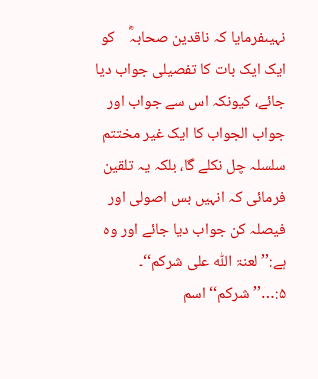نہیںفرمایا کہ ناقدین صحابہؓ    کو ایک ایک بات کا تفصیلی جواب دیا جائے، کیونکہ اس سے جواب اور جواب الجواب کا ایک غیر مختتم سلسلہ چل نکلے گا، بلکہ یہ تلقین فرمائی کہ انہیں بس اصولی اور فیصلہ کن جواب دیا جائے اور وہ ہے:’’ لعنۃ اللّٰہ علی شرکم‘‘۔
۵:…’’شرکم‘‘ اسم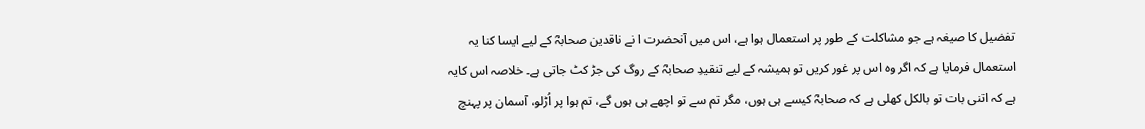تفضیل کا صیغہ ہے جو مشاکلت کے طور پر استعمال ہوا ہے، اس میں آنحضرت ا نے ناقدین صحابہؓ کے لیے ایسا کنا یہ استعمال فرمایا ہے کہ اگر وہ اس پر غور کریں تو ہمیشہ کے لیے تنقیدِ صحابہؓ کے روگ کی جڑ کٹ جاتی ہے۔ خلاصہ اس کایہ ہے کہ اتنی بات تو بالکل کھلی ہے کہ صحابہؓ کیسے ہی ہوں، مگر تم سے تو اچھے ہی ہوں گے، تم ہوا پر اُڑلو، آسمان پر پہنچ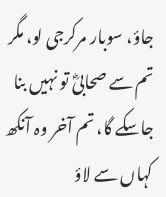جاؤ، سوبار مرکرجی لو، مگر تم سے صحابیؓ تو نہیں بنا جاسکے گا، تم آخر وہ آنکھ کہاں سے لاؤ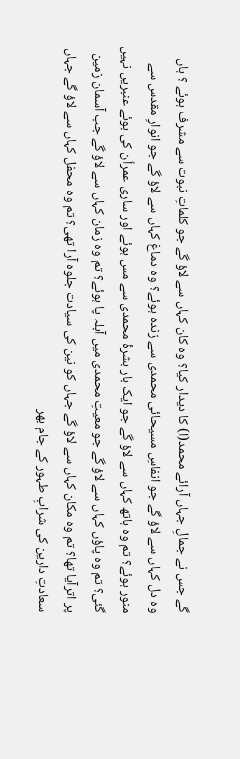گے جس نے جمالِ جہاں آرائے محمد(ا) کا دیدار کیا؟ وہ کان کہاں سے لاؤ گے جو کلماتِ نبوت سے مشرف ہوئے ؟ ہاں وہ دل کہاں سے لاؤ گے جو انفاسِ مسیحائی محمدی سے زندہ ہوئے؟ وہ دماغ کہاں سے لاؤ گے جو انوارِ مقدس سے منور ہوئے؟ تم وہ ہاتھ کہاں سے لاؤ گے جو ایک بار بشرۂ محمدی سے مس ہوئے اور ساری عمراُن کی بوئے عنبریں نہیں گئی؟ تم وہ پاؤں کہاں سے لاؤ گے جو معیتِ محمدی میں آبلہ پا ہوئے؟ تم وہ زمان کہاں سے لاؤ گے جب آسمان زمین پر اترآیا تھا؟ تم وہ مکان کہاں سے لاؤ گے جہاں کو نین کی سیادت جلوہ آرا تھی؟ تم وہ محفل کہاں سے لاؤ گے جہاں سعادتِ دارین کی شرابِ طہور کے جام بھر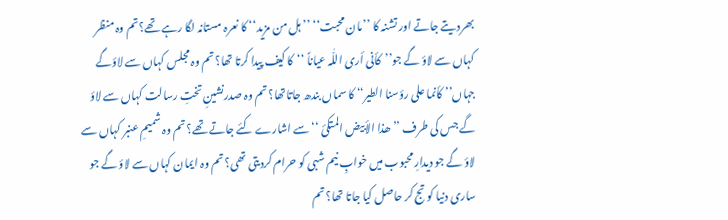بھردیتے جاتے اور تشنہ کا ’’مان محبت‘‘ ’’ہل من مزید‘‘ کا نعرہ مستانہ لگا رہے تھے؟تم وہ منظر کہاں سے لاؤ گے جو’’کأنی أری اللّٰہ عیاناً ‘‘کا کیف پیدا کرتا تھا؟ تم وہ مجلس کہاں سے لاؤگے جہاں’’ کأنما علی رؤسنا الطیر‘‘ کا سماں بندھ جاتاتھا؟ تم وہ صدرنشینِ تختِ رسالت کہاں سے لاؤ گے جس کی طرف ’’ھذا الأبیض المتکیٔ ‘‘سے اشارے کئے جاتے تھے؟ تم وہ شمیمِ عنبر کہاں سے لاؤ گے جو دیدارِ محبوب میں خوابِ نیم شبی کو حرام کردیتی تھی؟ تم وہ ایمان کہاں سے لاؤ گے جو ساری دنیا کو تج کر حاصل کیا جاتا تھا؟ تم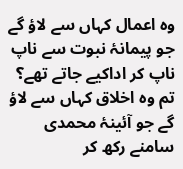وہ اعمال کہاں سے لاؤ گے جو پیمانۂ نبوت سے ناپ ناپ کر اداکیے جاتے تھے؟ تم وہ اخلاق کہاں سے لاؤ گے جو آئینۂ محمدی سامنے رکھ کر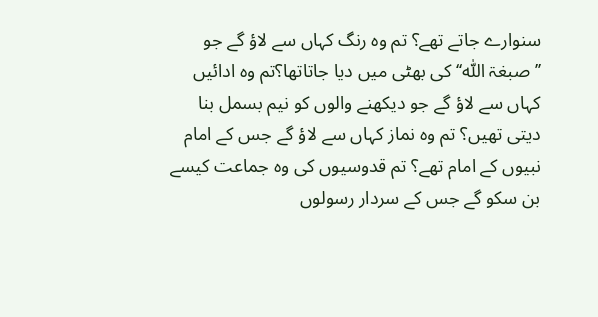سنوارے جاتے تھے؟ تم وہ رنگ کہاں سے لاؤ گے جو ’’صبغۃ اللّٰہ‘‘ کی بھٹی میں دیا جاتاتھا؟تم وہ ادائیں کہاں سے لاؤ گے جو دیکھنے والوں کو نیم بسمل بنا دیتی تھیں؟ تم وہ نماز کہاں سے لاؤ گے جس کے امام نبیوں کے امام تھے؟ تم قدوسیوں کی وہ جماعت کیسے بن سکو گے جس کے سردار رسولوں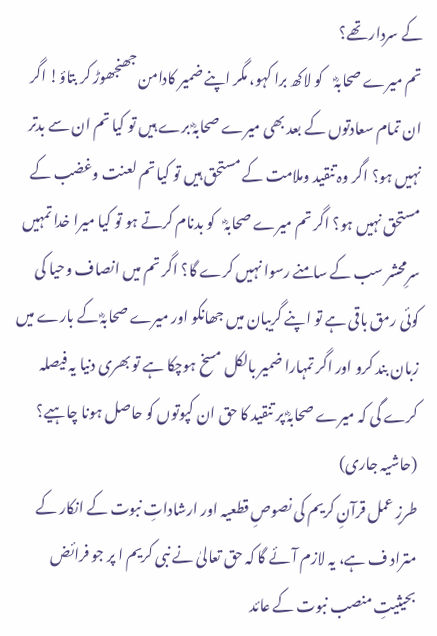کے سردار تھے؟
تم میرے صحابہؓ    کو لاکھ برا کہو، مگر اپنے ضمیر کادامن جھنجھوڑ کر بتاؤ! اگر ان تمام سعادتوں کے بعد بھی میرے صحابہؓ برے ہیں تو کیا تم ان سے بدتر نہیں ہو؟ اگر وہ تنقید وملامت کے مستحق ہیں تو کیا تم لعنت وغضب کے مستحق نہیں ہو؟ اگر تم میرے صحابہؓ   کو بدنام کرتے ہو تو کیا میرا خدا تمہیں سرِمحشر سب کے سامنے رسوا نہیں کرے گا؟ اگر تم میں انصاف وحیا کی کوئی رمق باقی ہے تو اپنے گریبان میں جھانکو اور میرے صحابہؓ کے بارے میں زبان بند کرو اور اگر تمہارا ضمیر بالکل مسخ ہوچکا ہے تو بھری دنیا یہ فیصلہ کرے گی کہ میرے صحابہؓ پر تنقید کا حق ان کپوتوں کو حاصل ہونا چاہیے؟       (حاشیہ جاری)
طرزِ عمل قرآنِ کریم کی نصوصِ قطعیہ اور ارشاداتِ نبوت کے انکار کے متراد ف ہے، یہ لازم آئے گا کہ حق تعالیٰ نے نبی کریم ا پر جو فرائض بحیثیتِ منصب نبوت کے عائد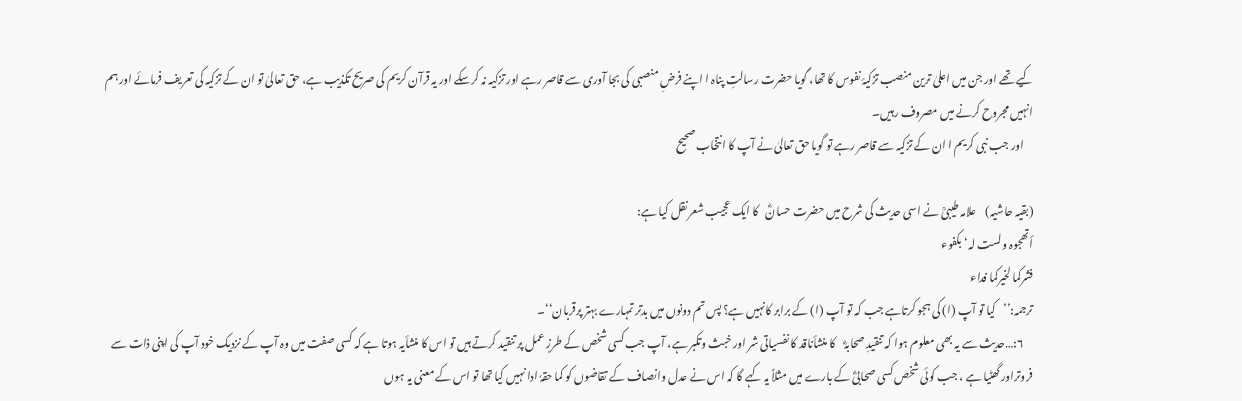کیے تھے اور جن میں اعلیٰ ترین منصب تزکیۂ نفوس کا تھا، گویا حضرت رسالتِ پناہ ا اپنے فرضِ منصبی کی بجا آوری سے قاصر رہے اور تزکیہ نہ کرسکے اور یہ قرآن کریم کی صریح تکذیب ہے، حق تعالیٰ تو ان کے تزکیہ کی تعریف فرمائے اور ہم انہیں مجروح کرنے میں مصروف رہیں۔
    اور جب نبی کریم ا ان کے تزکیہ سے قاصر رہے تو گویا حق تعالیٰ نے آپ کا انتخاب صحیح

(بقیہ حاشیہ)    علامہ طیبیؒ نے اسی حدیث کی شرح میں حضرت حسانؓ   کا ایک عجیب شعر نقل کیا ہے:
أتھجوہ ولست لہ‘ بکفوء
فشرکما لخیرکما فداء
ترجمہ:’’کیا تو آپ (ا) کی ہجو کرتاہے جب کہ تو آپ (ا) کے برابر کانہیں ہے؟ پس تم دونوں میں بدتر تمہارے بہتر پرقربان‘‘۔
    ۶:…حدیث سے یہ بھی معلوم ہوا کہ تنقیدِ صحابہؓ    کا منشأناقد کا نفسیاتی شر اور خبث وتکبر ہے، آپ جب کسی شخص کے طرزِ عمل پر تنقید کرتے ہیں تو اس کا منشأیہ ہوتا ہے کہ کسی صفت میں وہ آپ کے نزدیک خود آپ کی اپنی ذات سے فروتراور گھٹیا ہے ، جب کوئی شخص کسی صحابیؓ کے بارے میں مثلاً یہ کہے گا کہ اس نے عدل وانصاف کے تقاضوں کو کما حقہٗ ادا نہیں کیا تھا تو اس کے معنی یہ ہوں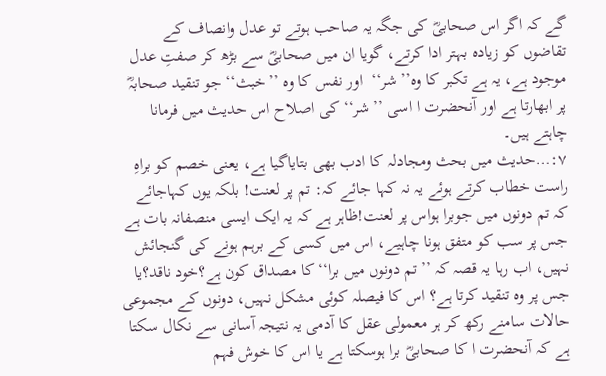گے کہ اگر اس صحابیؓ کی جگہ یہ صاحب ہوتے تو عدل وانصاف کے تقاضوں کو زیادہ بہتر ادا کرتے، گویا ان میں صحابیؓ سے بڑھ کر صفتِ عدل موجود ہے، یہ ہے تکبر کا وہ’’شر‘‘  اور نفس کا وہ ’’خبث‘‘ جو تنقید صحابہؓ پر ابھارتا ہے اور آنحضرت ا اسی ’’شر‘‘ کی اصلاح اس حدیث میں فرمانا چاہتے ہیں۔
۷:…حدیث میں بحث ومجادلہ کا ادب بھی بتایاگیا ہے، یعنی خصم کو براہِ راست خطاب کرتے ہوئے یہ نہ کہا جائے کہ: تم پر لعنت! بلکہ یوں کہاجائے کہ تم دونوں میں جوبرا ہواس پر لعنت!ظاہر ہے کہ یہ ایک ایسی منصفانہ بات ہے جس پر سب کو متفق ہونا چاہیے، اس میں کسی کے برہم ہونے کی گنجائش نہیں، اب رہا یہ قصہ کہ ’’تم دونوں میں برا‘‘ کا مصداق کون ہے؟خود ناقد؟یا جس پر وہ تنقید کرتا ہے؟ اس کا فیصلہ کوئی مشکل نہیں، دونوں کے مجموعی حالات سامنے رکھ کر ہر معمولی عقل کا آدمی یہ نتیجہ آسانی سے نکال سکتا ہے کہ آنحضرت ا کا صحابیؓ برا ہوسکتا ہے یا اس کا خوش فہم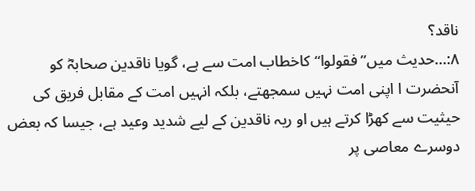ناقد؟
۸:…حدیث میں’’فقولوا‘‘ کاخطاب امت سے ہے، گویا ناقدین صحابہؓ کو آنحضرت ا اپنی امت نہیں سمجھتے، بلکہ انہیں امت کے مقابل فریق کی حیثیت سے کھڑا کرتے ہیں او ریہ ناقدین کے لیے شدید وعید ہے، جیسا کہ بعض دوسرے معاصی پر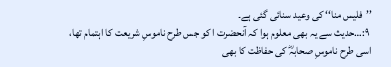’’فلیس منا‘‘ کی وعید سنائی گئی ہے۔
 ۹:…حدیث سے یہ بھی معلوم ہوا کہ آنحضرت ا کو جس طرح ناموسِ شریعت کا اہتمام تھا، اسی طرح ناموسِ صحابہؓ کی حفاظت کا بھی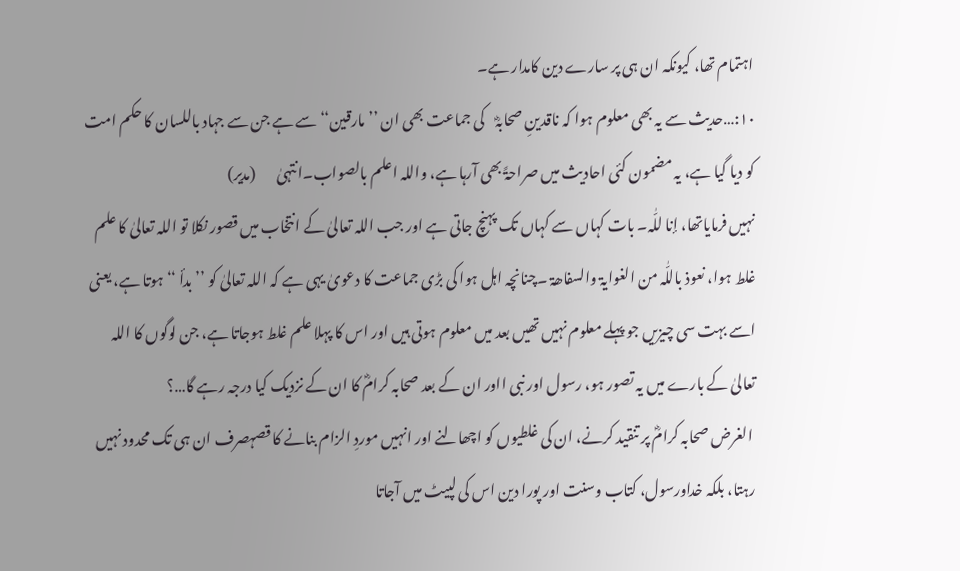اہتمام تھا، کیونکہ ان ہی پر سارے دین کامدار ہے۔
۱۰:…حدیث سے یہ بھی معلوم ہوا کہ ناقدینِ صحابہؓ    کی جماعت بھی ان ’’مارقین‘‘ سے ہے جن سے جہاد باللسان کا حکم امت کو دیا گیا ہے، یہ مضمون کئی احادیث میں صراحۃً بھی آرہا ہے، واللہ اعلم بالصواب۔انتہیٰ       (مدیر)
نہیں فرمایاتھا، إنا للّٰہ۔ بات کہاں سے کہاں تک پہنچ جاتی ہے اور جب اللہ تعالیٰ کے انتخاب میں قصور نکلا تو اللہ تعالیٰ کا علم غلط ہوا، نعوذ باللّٰہ من الغوایۃ والسفاھۃ ۔چنانچہ اہل ہوا کی بڑی جماعت کا دعویٰ یہی ہے کہ اللہ تعالیٰ کو ’’ بدأ ‘‘ ہوتا ہے، یعنی اسے بہت سی چیزیں جو پہلے معلوم نہیں تھیں بعد میں معلوم ہوتی ہیں اور اس کا پہلا علم غلط ہوجاتا ہے، جن لوگوں کا اللہ تعالیٰ کے بارے میں یہ تصور ہو، رسول اور نبی ااور ان کے بعد صحابہ کرامؓ کا ان کے نزدیک کیا درجہ رہے گا…؟
 الغرض صحابہ کرامؓ پر تنقید کرنے، ان کی غلطیوں کو اچھالنے اور انہیں موردِ الزام بنانے کا قصہصرف ان ہی تک محدود نہیں رہتا، بلکہ خداورسول، کتاب وسنت اور پورا دین اس کی لپیٹ میں آجاتا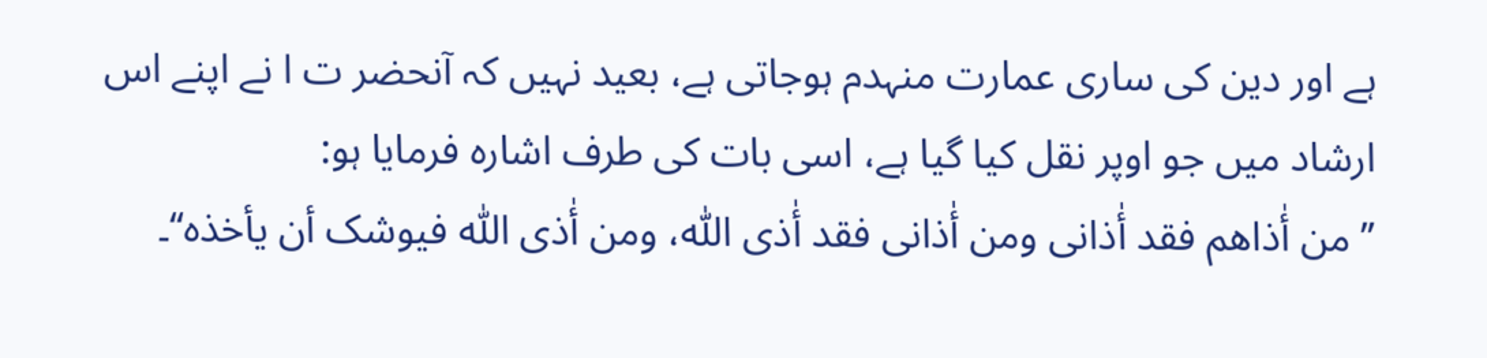ہے اور دین کی ساری عمارت منہدم ہوجاتی ہے، بعید نہیں کہ آنحضر ت ا نے اپنے اس ارشاد میں جو اوپر نقل کیا گیا ہے، اسی بات کی طرف اشارہ فرمایا ہو:
’’ من أٰذاھم فقد أٰذانی ومن أٰذانی فقد أٰذی اللّٰہ، ومن أٰذی اللّٰہ فیوشک أن یأخذہ‘‘۔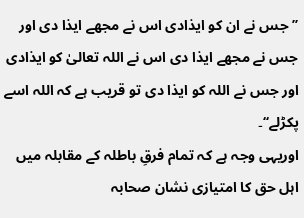’’جس نے ان کو ایذادی اس نے مجھے ایذا دی اور جس نے مجھے ایذا دی اس نے اللہ تعالیٰ کو ایذادی اور جس نے اللہ کو ایذا دی تو قریب ہے کہ اللہ اسے پکڑلے‘‘۔
اوریہی وجہ ہے کہ تمام فرقِ باطلہ کے مقابلہ میں اہل حق کا امتیازی نشان صحابہ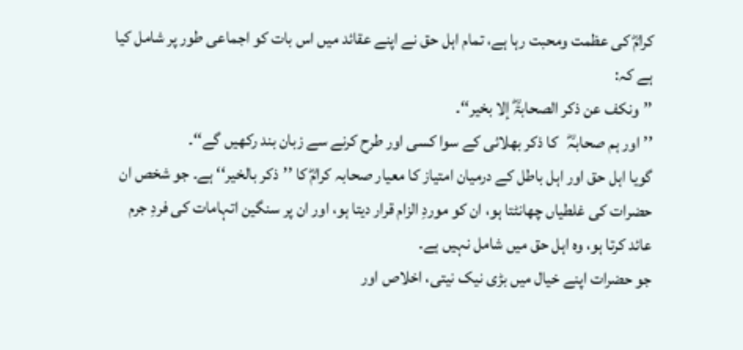کرامؓ کی عظمت ومحبت رہا ہے، تمام اہل حق نے اپنے عقائد میں اس بات کو اجماعی طور پر شامل کیا ہے کہ:
’’ونکف عن ذکر الصحابۃؓ إلا بخیر‘‘۔
’’اور ہم صحابہؓ   کا ذکر بھلائی کے سوا کسی اور طرح کرنے سے زبان بند رکھیں گے‘‘۔
گویا اہل حق اور اہل باطل کے درمیان امتیاز کا معیار صحابہ کرامؓ کا ’’ذکر بالخیر‘‘ ہے۔ جو شخص ان حضرات کی غلطیاں چھانٹتا ہو، ان کو موردِ الزام قرار دیتا ہو، اور ان پر سنگین اتہامات کی فردِ جرم عائد کرتا ہو، وہ اہل حق میں شامل نہیں ہے۔
جو حضرات اپنے خیال میں بڑی نیک نیتی، اخلاص اور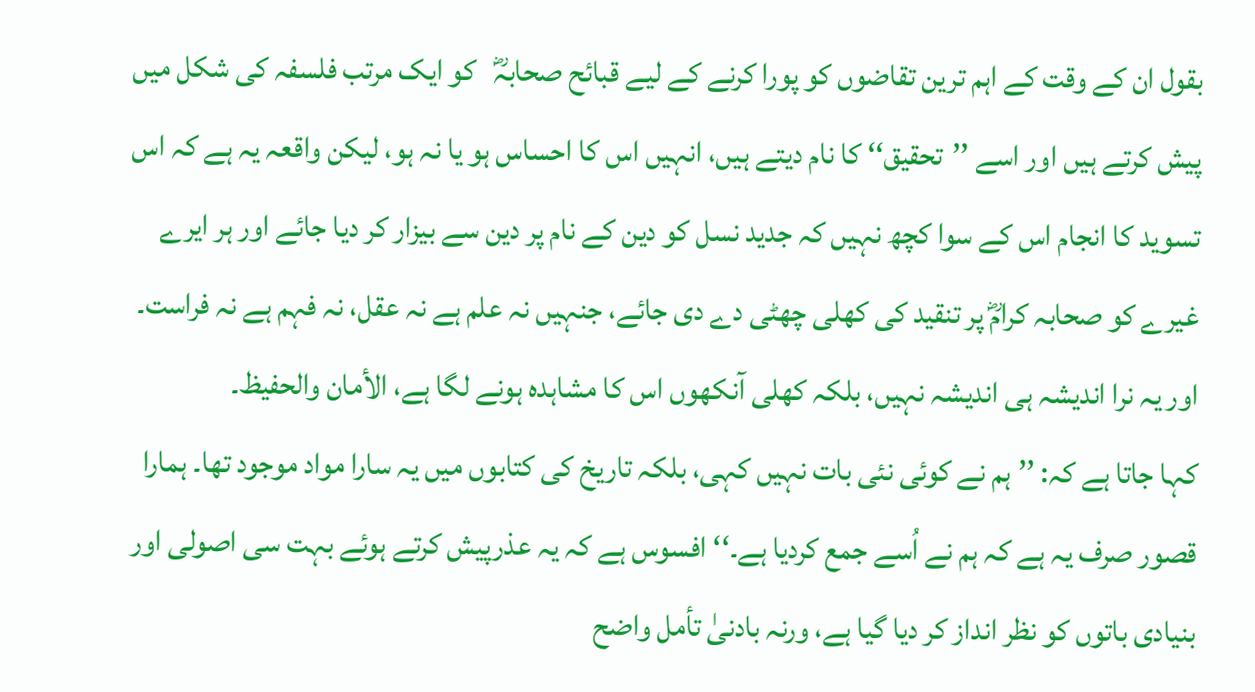بقول ان کے وقت کے اہم ترین تقاضوں کو پورا کرنے کے لیے قبائح صحابہؓ   کو ایک مرتب فلسفہ کی شکل میں پیش کرتے ہیں اور اسے ’’تحقیق‘‘ کا نام دیتے ہیں، انہیں اس کا احساس ہو یا نہ ہو، لیکن واقعہ یہ ہے کہ اس تسوید کا انجام اس کے سوا کچھ نہیں کہ جدید نسل کو دین کے نام پر دین سے بیزار کر دیا جائے اور ہر ایرے غیرے کو صحابہ کرامؓ پر تنقید کی کھلی چھٹی دے دی جائے، جنہیں نہ علم ہے نہ عقل، نہ فہم ہے نہ فراست۔ اور یہ نرا اندیشہ ہی اندیشہ نہیں، بلکہ کھلی آنکھوں اس کا مشاہدہ ہونے لگا ہے، الأمان والحفیظ۔
کہا جاتا ہے کہ: ’’ہم نے کوئی نئی بات نہیں کہی، بلکہ تاریخ کی کتابوں میں یہ سارا مواد موجود تھا۔ ہمارا قصور صرف یہ ہے کہ ہم نے اُسے جمع کردیا ہے۔‘‘ افسوس ہے کہ یہ عذرپیش کرتے ہوئے بہت سی اصولی اور بنیادی باتوں کو نظر انداز کر دیا گیا ہے، ورنہ بادنیٰ تأمل واضح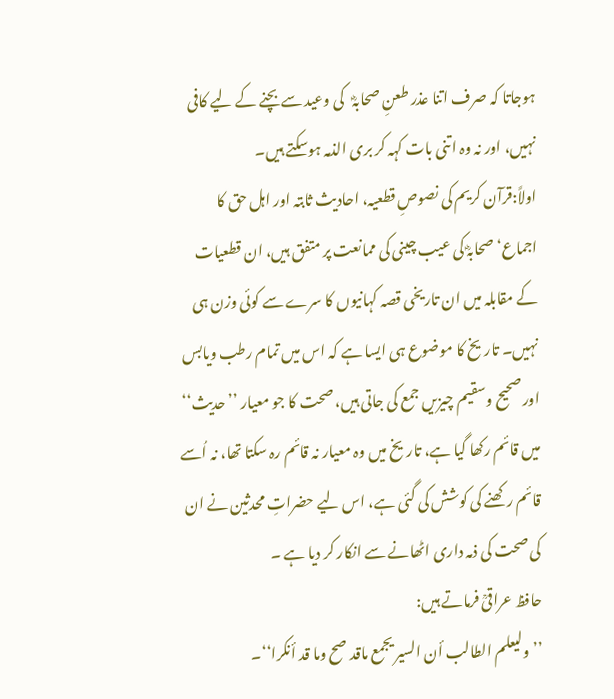ہوجاتا کہ صرف اتنا عذر طعنِ صحابہؓ   کی وعید سے بچنے کے لیے کافی نہیں، اور نہ وہ اتنی بات کہہ کر بری الذمہ ہوسکتے ہیں۔
اولاً:قرآن کریم کی نصوصِ قطعیہ، احادیث ثابتہ اور اہل حق کا اجماع‘ صحابہؓ کی عیب چینی کی ممانعت پر متفق ہیں، ان قطعیات کے مقابلہ میں ان تاریخی قصہ کہانیوں کا سرے سے کوئی وزن ہی نہیں۔ تاریخ کا موضوع ہی ایسا ہے کہ اس میں تمام رطب ویابس اور صحیح وسقیم چیزیں جمع کی جاتی ہیں، صحت کا جو معیار ’’حدیث‘‘ میں قائم رکھا گیا ہے، تاریخ میں وہ معیار نہ قائم رہ سکتا تھا، نہ اُسے قائم رکھنے کی کوشش کی گئی ہے، اس لیے حضراتِ محدثین نے ان کی صحت کی ذمہ داری اٹھانے سے انکار کر دیا ہے ۔
حافظ عراقیؒ فرماتے ہیں:
’’ولیعلم الطالب أن السیر یجمع ماقد صح وما قد أنکرا‘‘۔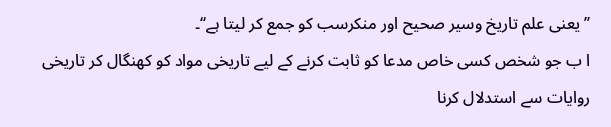’’یعنی علم تاریخ وسیر صحیح اور منکرسب کو جمع کر لیتا ہے‘‘۔
ا ب جو شخص کسی خاص مدعا کو ثابت کرنے کے لیے تاریخی مواد کو کھنگال کر تاریخی روایات سے استدلال کرنا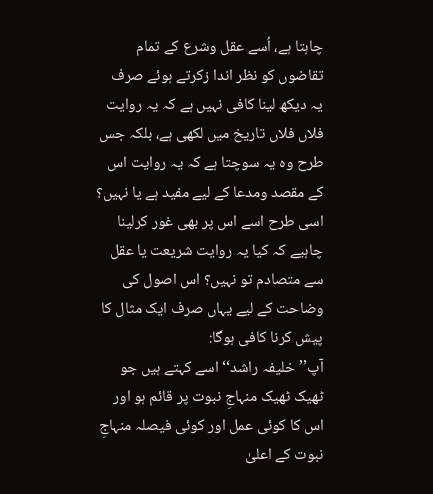چاہتا ہے، اُسے عقل وشرع کے تمام تقاضوں کو نظر اندا زکرتے ہوئے صرف یہ دیکھ لینا کافی نہیں ہے کہ یہ روایت فلاں فلاں تاریخ میں لکھی ہے، بلکہ جس طرح وہ یہ سوچتا ہے کہ یہ روایت اس کے مقصد ومدعا کے لیے مفید ہے یا نہیں؟ اسی طرح اسے اس پر بھی غور کرلینا چاہیے کہ کیا یہ روایت شریعت یا عقل سے متصادم تو نہیں؟ اس اصول کی وضاحت کے لیے یہاں صرف ایک مثال کا پیش کرنا کافی ہوگا:
آپ’’خلیفہ راشد‘‘ اسے کہتے ہیں جو ٹھیک ٹھیک منہاجِ نبوت پر قائم ہو اور اس کا کوئی عمل اور کوئی فیصلہ منہاجِ نبوت کے اعلیٰ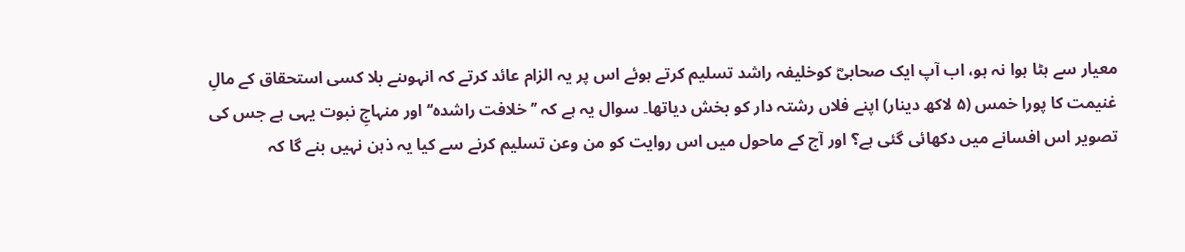معیار سے ہٹا ہوا نہ ہو، اب آپ ایک صحابیؓ کوخلیفہ راشد تسلیم کرتے ہوئے اس پر یہ الزام عائد کرتے کہ انہوںنے بلا کسی استحقاق کے مالِ غنیمت کا پورا خمس (۵ لاکھ دینار) اپنے فلاں رشتہ دار کو بخش دیاتھا۔ سوال یہ ہے کہ ’’خلافت راشدہ‘‘ اور منہاجِ نبوت یہی ہے جس کی تصویر اس افسانے میں دکھائی گئی ہے؟ اور آج کے ماحول میں اس روایت کو من وعن تسلیم کرنے سے کیا یہ ذہن نہیں بنے گا کہ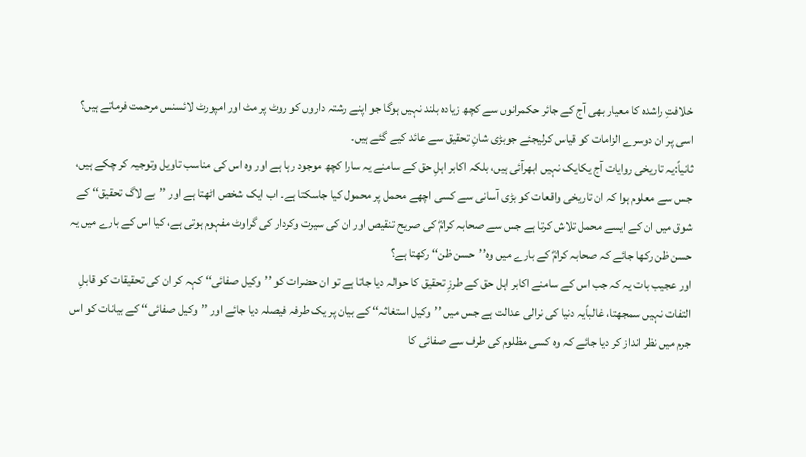خلافتِ راشدہ کا معیار بھی آج کے جائر حکمرانوں سے کچھ زیادہ بلند نہیں ہوگا جو اپنے رشتہ داروں کو روٹ پر مٹ اور امپورٹ لائسنس مرحمت فرماتے ہیں؟ اسی پر ان دوسرے الزامات کو قیاس کرلیجئے جوبڑی شانِ تحقیق سے عائد کیے گئے ہیں۔
ثانیاً:یہ تاریخی روایات آج یکایک نہیں ابھرآئی ہیں، بلکہ اکابر اہلِ حق کے سامنے یہ سارا کچھ موجود رہا ہے اور وہ اس کی مناسب تاویل وتوجیہ کر چکے ہیں، جس سے معلوم ہوا کہ ان تاریخی واقعات کو بڑی آسانی سے کسی اچھے محمل پر محمول کیا جاسکتا ہے۔ اب ایک شخص اٹھتا ہے اور ’’بے لاگ تحقیق‘‘ کے شوق میں ان کے ایسے محمل تلاش کرتا ہے جس سے صحابہ کرامؓ کی صریح تنقیص اور ان کی سیرت وکردار کی گراوٹ مفہوم ہوتی ہے، کیا اس کے بارے میں یہ حسن ظن رکھا جائے کہ صحابہ کرامؓ کے بارے میں وہ’’حسن ظن‘‘ رکھتا ہے؟
اور عجیب بات یہ کہ جب اس کے سامنے اکابر اہل حق کے طرزِ تحقیق کا حوالہ دیا جاتا ہے تو ان حضرات کو ’’وکیل صفائی‘‘ کہہ کر ان کی تحقیقات کو قابلِ التفات نہیں سمجھتا، غالباًیہ دنیا کی نرالی عدالت ہے جس میں ’’وکیل استغاثہ‘‘ کے بیان پر یک طرفہ فیصلہ دیا جائے اور ’’وکیل صفائی‘‘ کے بیانات کو اس جرم میں نظر انداز کر دیا جائے کہ وہ کسی مظلوم کی طرف سے صفائی کا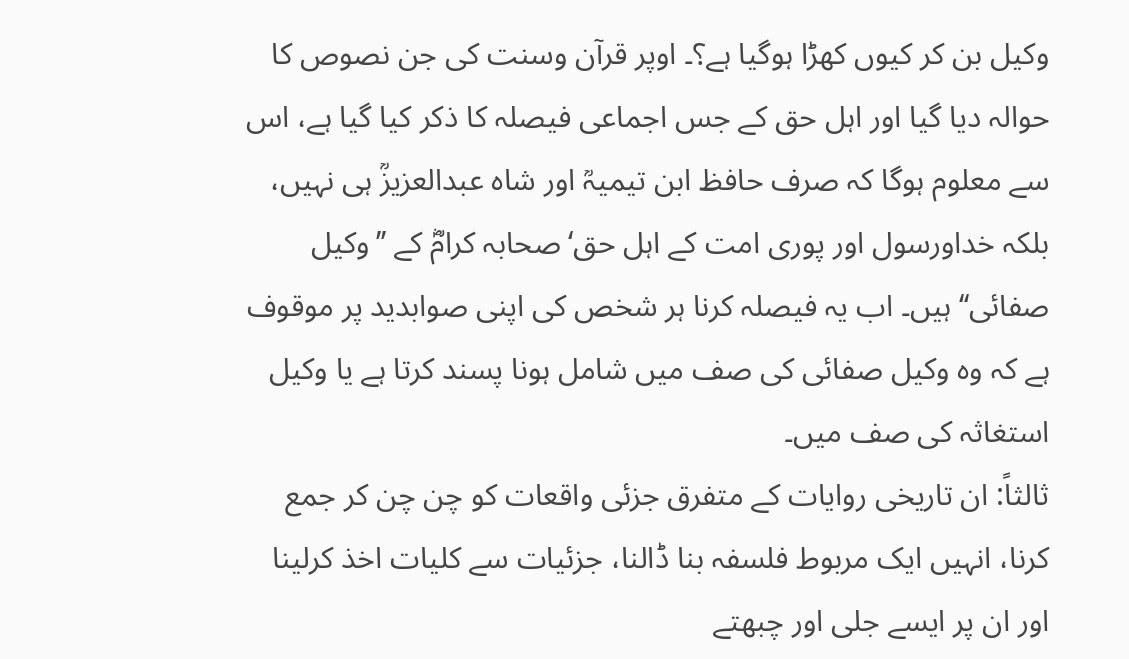وکیل بن کر کیوں کھڑا ہوگیا ہے؟۔ اوپر قرآن وسنت کی جن نصوص کا حوالہ دیا گیا اور اہل حق کے جس اجماعی فیصلہ کا ذکر کیا گیا ہے، اس سے معلوم ہوگا کہ صرف حافظ ابن تیمیہؒ اور شاہ عبدالعزیزؒ ہی نہیں، بلکہ خداورسول اور پوری امت کے اہل حق‘ صحابہ کرامؓ کے ’’وکیل صفائی‘‘ ہیں۔ اب یہ فیصلہ کرنا ہر شخص کی اپنی صوابدید پر موقوف ہے کہ وہ وکیل صفائی کی صف میں شامل ہونا پسند کرتا ہے یا وکیل استغاثہ کی صف میں۔
ثالثاً: ان تاریخی روایات کے متفرق جزئی واقعات کو چن چن کر جمع کرنا، انہیں ایک مربوط فلسفہ بنا ڈالنا، جزئیات سے کلیات اخذ کرلینا اور ان پر ایسے جلی اور چبھتے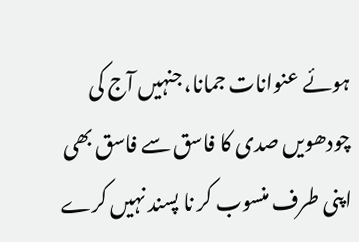ہوئے عنوانات جمانا، جنہیں آج کی چودھویں صدی کا فاسق سے فاسق بھی اپنی طرف منسوب کر نا پسند نہیں کرے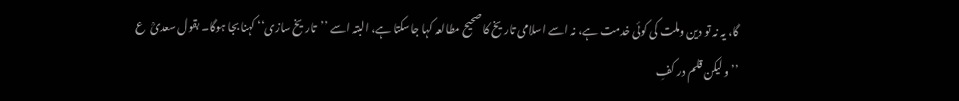گا، یہ نہ تو دین وملت کی کوئی خدمت ہے، نہ اسے اسلامی تاریخ کا صحیح مطالعہ کہا جاسکتا ہے، البتہ اسے ’’تاریخ سازی‘‘ کہنا بجا ہوگا۔ بقول سعدیؒ  ع
’’ و لیکن قلم در کفِ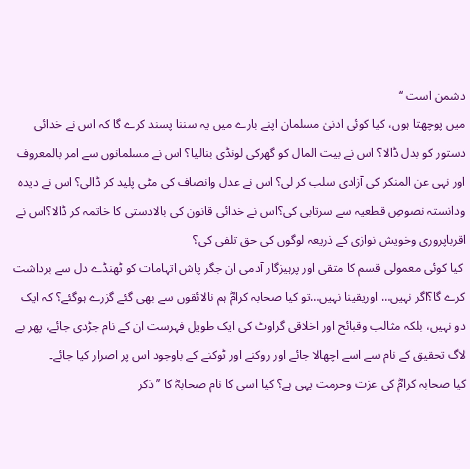دشمن است ‘‘
میں پوچھتا ہوں، کیا کوئی ادنیٰ مسلمان اپنے بارے میں یہ سننا پسند کرے گا کہ اس نے خدائی دستور کو بدل ڈالا؟ اس نے بیت المال کو گھرکی لونڈی بنالیا؟ اس نے مسلمانوں سے امر بالمعروف اور نہی عن المنکر کی آزادی سلب کر لی؟ اس نے عدل وانصاف کی مٹی پلید کر ڈالی؟ اس نے دیدہ ودانستہ نصوصِ قطعیہ سے سرتابی کی؟اس نے خدائی قانون کی بالادستی کا خاتمہ کر ڈالا؟اس نے اقرباپروری وخویش نوازی کے ذریعہ لوگوں کی حق تلفی کی؟
 کیا کوئی معمولی قسم کا متقی اور پرہیزگار آدمی ان جگر پاش اتہامات کو ٹھنڈے دل سے برداشت کرے گا؟اگر نہیں… اوریقینا نہیں…تو کیا صحابہ کرامؓ ہم نالائقوں سے بھی گئے گزرے ہوگئے؟ کہ ایک دو نہیں، بلکہ مثالب وقبائح اور اخلاقی گراوٹ کی ایک طویل فہرست ان کے نام جڑدی جائے، پھر بے لاگ تحقیق کے نام سے اسے اچھالا جائے اور روکنے اور ٹوکنے کے باوجود اس پر اصرار کیا جائے۔
کیا صحابہ کرامؓ کی عزت وحرمت یہی ہے؟ کیا اسی کا نام صحابہؓ کا ’’ذکر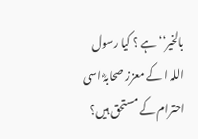بالخیر‘‘ ہے ؟ کیا رسول اللہ ا کے معزز صحابہؓ اسی احترام کے مستحق ہیں؟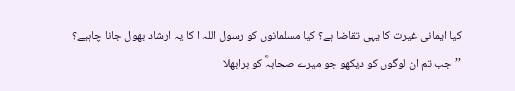کیا ایمانی غیرت کا یہی تقاضا ہے؟ کیا مسلمانوں کو رسول اللہ ا کا یہ ارشاد بھول جانا چاہیے؟
’’جب تم ان لوگوں کو دیکھو جو میرے صحابہؓ کو برابھلا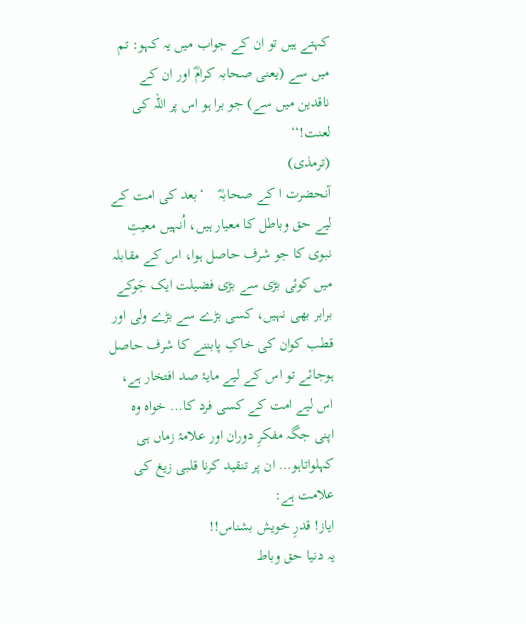کہتے ہیں تو ان کے جواب میں یہ کہو: تم میں سے (یعنی صحابہ کرامؓ اور ان کے ناقدین میں سے) جو برا ہو اس پر اللہ کی لعنت!‘‘                                                        (ترمذی)
آنحضرت ا کے صحابہؓ    ‘بعد کی امت کے لیے حق وباطل کا معیار ہیں، اُنہیں معیتِ نبوی کا جو شرف حاصل ہوا، اس کے مقابلہ میں کوئی بڑی سے بڑی فضیلت ایک جَوکے برابر بھی نہیں، کسی بڑے سے بڑے ولی اور قطب کوان کی خاکِ پابننے کا شرف حاصل ہوجائے تو اس کے لیے مایۂ صد افتخار ہے، اس لیے امت کے کسی فرد کا… خواہ وہ اپنی جگہ مفکرِ دوران اور علامۂ زماں ہی کہلواتاہو… ان پر تنقید کرنا قلبی زیغ کی علامت ہے:
ایاز! قدرِ خویش بشناس!!
یہ دنیا حق وباط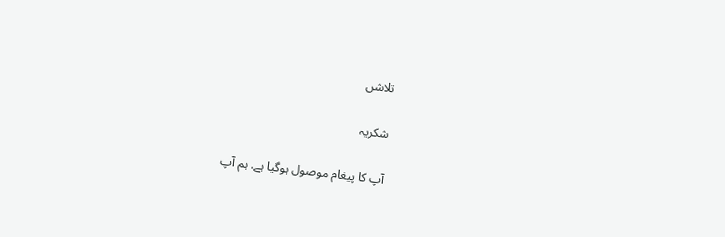تلاشں

شکریہ

آپ کا پیغام موصول ہوگیا ہے. ہم آپ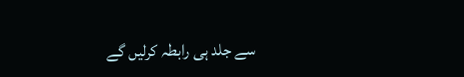سے جلد ہی رابطہ کرلیں گے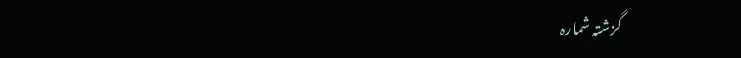گزشتہ شمارہ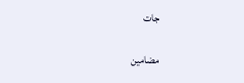جات

مضامین